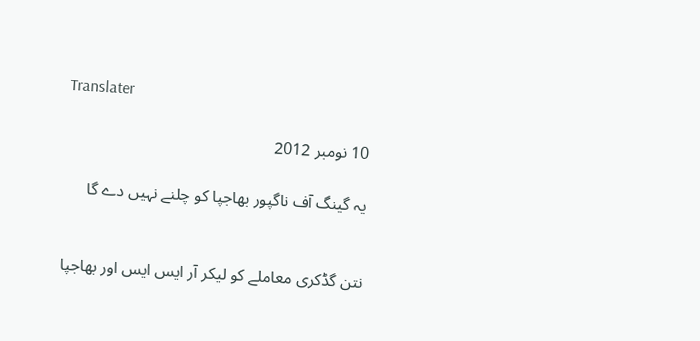Translater

10 نومبر 2012

یہ گینگ آف ناگپور بھاجپا کو چلنے نہیں دے گا


نتن گڈکری معاملے کو لیکر آر ایس ایس اور بھاجپا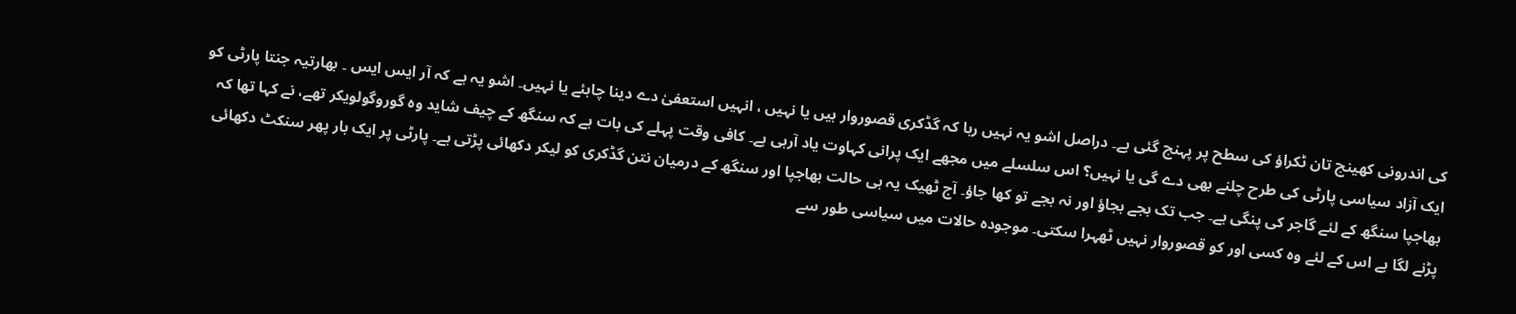کی اندرونی کھینچ تان ٹکراؤ کی سطح پر پہنچ گئی ہے۔ دراصل اشو یہ نہیں رہا کہ گڈکری قصوروار ہیں یا نہیں ، انہیں استعفیٰ دے دینا چاہئے یا نہیں۔ اشو یہ ہے کہ آر ایس ایس ۔ بھارتیہ جنتا پارٹی کو ایک آزاد سیاسی پارٹی کی طرح چلنے بھی دے گی یا نہیں؟ اس سلسلے میں مجھے ایک پرانی کہاوت یاد آرہی ہے۔ کافی وقت پہلے کی بات ہے کہ سنگھ کے چیف شاید وہ گوروگولویکر تھے، نے کہا تھا کہ بھاجپا سنگھ کے لئے گاجر کی پنگی ہے۔ جب تک بجے بجاؤ اور نہ بجے تو کھا جاؤ۔ آج ٹھیک یہ ہی حالت بھاجپا اور سنگھ کے درمیان نتن گڈکری کو لیکر دکھائی پڑتی ہے۔ پارٹی پر ایک بار پھر سنکٹ دکھائی پڑنے لگا ہے اس کے لئے وہ کسی اور کو قصوروار نہیں ٹھہرا سکتی۔ موجودہ حالات میں سیاسی طور سے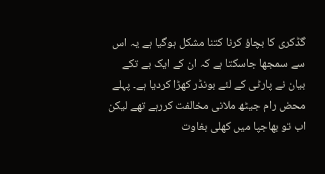گڈکری کا بچاؤ کرنا کتنا مشکل ہوگیا ہے یہ اس سے سمجھا جاسکتا ہے کہ ان کے ایک بے تکے بیان نے پارٹی کے لئے بونڈر کھڑا کردیا ہے۔ پہلے محض رام جیٹھ ملانی مخالفت کررہے تھے لیکن اب تو بھاجپا میں کھلی بغاوت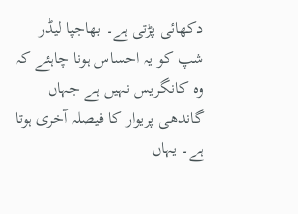دکھائی پڑتی ہے۔ بھاجپا لیڈر شپ کو یہ احساس ہونا چاہئے کہ وہ کانگریس نہیں ہے جہاں گاندھی پریوار کا فیصلہ آخری ہوتا ہے۔ یہاں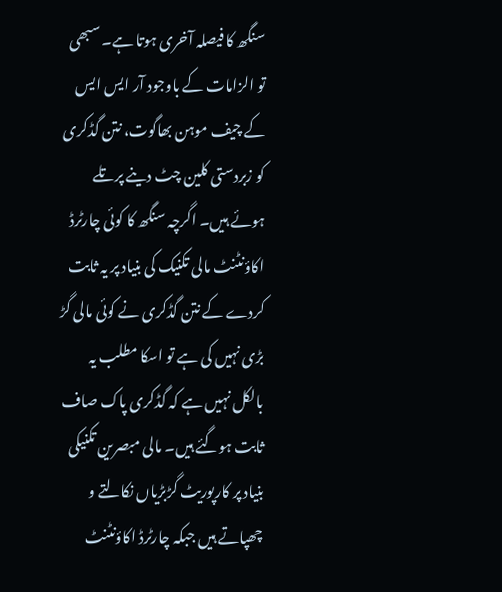سنگھ کا فیصلہ آخری ہوتا ہے۔ سبھی تو الزامات کے باوجود آر ایس ایس کے چیف موہن بھاگوت، نتن گڈکری کو زبردستی کلین چٹ دینے پرتلے ہوئے ہیں۔ اگرچہ سنگھ کا کوئی چارٹرڈ اکاؤنٹنٹ مالی تکنیک کی بنیاد پر یہ ثابت کردے کے نتن گڈکری نے کوئی مالی گڑ بڑی نہیں کی ہے تو اسکا مطلب یہ بالکل نہیں ہے کہ گڈکری پاک صاف ثابت ہوگئے ہیں۔ مالی مبصرین تکنیکی بنیاد پر کارپوریٹ گڑبڑیاں نکالتے و چھپاتے ہیں جبکہ چارٹرڈ اکاؤنٹنٹ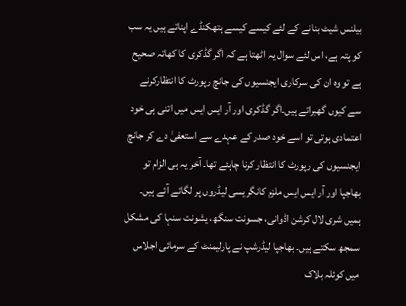بیلنس شیٹ بنانے کے لئے کیسے کیسے ہتھکنڈے اپناتے ہیں یہ سب کو پتہ ہے، اس لئے سوال یہ اٹھتا ہے کہ اگر گڈکری کا کھاتہ صحیح ہے تو وہ ان کی سرکاری ایجنسیوں کی جانچ رپورٹ کا انتظارکرنے سے کیوں گھبراتے ہیں۔اگر گڈکری اور آر ایس ایس میں اتنی ہی خود اعتمادی ہوتی تو اسے خود صدر کے عہدے سے استعفیٰ دے کر جانچ ایجنسیوں کی رپورٹ کا انتظار کرنا چاہئے تھا۔ آخر یہ ہی الزام تو بھاجپا اور آر ایس ایس ملزم کانگریسی لیڈروں پر لگاتے آئے ہیں۔ ہمیں شری لال کرشن اڈوانی، جسونت سنگھ، یشونت سنہا کی مشکل سمجھ سکتے ہیں۔ بھاجپا لیڈرشپ نے پارلیمنٹ کے سرمائی اجلاس میں کوئلہ بلاک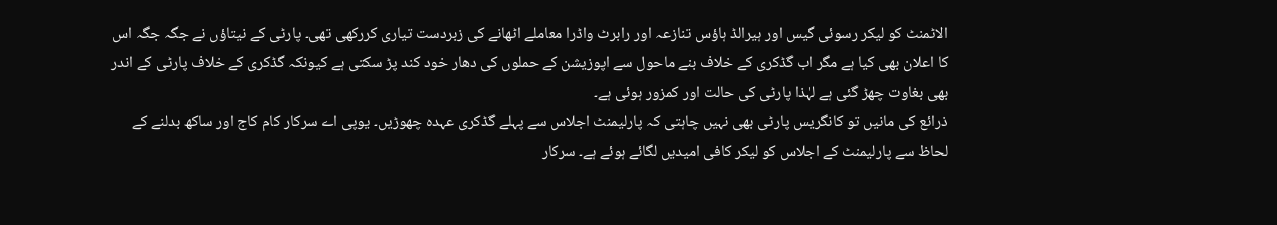الاٹمنٹ کو لیکر رسوئی گیس اور ہیرالڈ ہاؤس تنازعہ اور رابرٹ واڈرا معاملے اٹھانے کی زبردست تیاری کررکھی تھی۔ پارٹی کے نیتاؤں نے جگہ جگہ اس کا اعلان بھی کیا ہے مگر اب گڈکری کے خلاف بنے ماحول سے اپوزیشن کے حملوں کی دھار خود کند پڑ سکتی ہے کیونکہ گڈکری کے خلاف پارٹی کے اندر بھی بغاوت چھڑ گئی ہے لہٰذا پارٹی کی حالت اور کمزور ہوئی ہے۔
ذرائع کی مانیں تو کانگریس پارٹی بھی نہیں چاہتی کہ پارلیمنٹ اجلاس سے پہلے گڈکری عہدہ چھوڑیں۔ یوپی اے سرکار کام کاج اور ساکھ بدلنے کے لحاظ سے پارلیمنٹ کے اجلاس کو لیکر کافی امیدیں لگائے ہوئے ہے۔ سرکار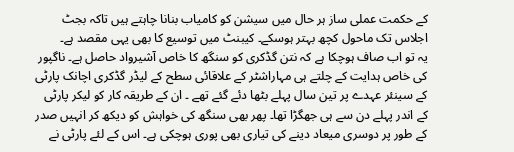کے حکمت عملی ساز ہر حال میں سیشن کو کامیاب بنانا چاہتے ہیں تاکہ بجٹ اجلاس تک ماحول کچھ بہتر ہوسکے۔ کیبنٹ میں توسیع کا بھی یہی مقصد ہے۔
یہ تو اب صاف ہوچکا ہے کہ نتن گڈکری کو سنگھ کا خاص آشیرواد حاصل ہے۔ ناگپور کی خاص ہدایت کے چلتے ہی مہاراشٹر کے علاقائی سطح کے لیڈر گڈکری اچانک پارٹی کے سینئر عہدے پر تین سال پہلے بٹھا دئے گئے تھے ۔ ان کے طریقہ کار کو لیکر پارٹی کے اندر پہلے دن سے ہی جھگڑا تھا۔ پھر بھی سنگھ کی خواہش کو دیکھ کر انہیں صدر کے طور پر دوسری میعاد دینے کی تیاری بھی پوری ہوچکی ہے۔ اس کے لئے پارٹی نے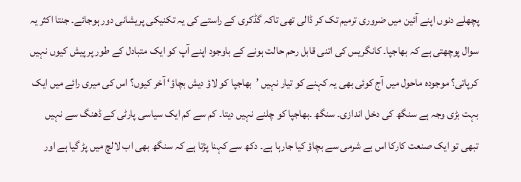پچھلے دنوں اپنے آئین میں ضروری ترمیم تک کر ڈالی تھی تاکہ گڈکری کے راستے کی یہ تکنیکی پریشانی دور ہوجائے۔ جنتا اکثر یہ سوال پوچھتی ہے کہ بھاجپا۔ کانگریس کی اتنی قابل رحم حالت ہونے کے باوجود اپنے آپ کو ایک متبادل کے طور پر پیش کیوں نہیں کرپاتی؟ موجودہ ماحول میں آج کوئی بھی یہ کہنے کو تیار نہیں ’بھاجپا کو لاؤ دیش بچاؤ‘ آخر کیوں؟ اس کی میری رائے میں ایک بہت بڑی وجہ ہے سنگھ کی دخل اندازی۔ سنگھ ۔بھاجپا کو چلنے نہیں دیتا۔ کم سے کم ایک سیاسی پارٹی کے ڈھنگ سے نہیں تبھی تو ایک صنعت کارکا اس بے شرمی سے بچاؤ کیا جارہا ہے۔ دکھ سے کہنا پڑتا ہے کہ سنگھ بھی اب لالچ میں پڑ گیا ہے اور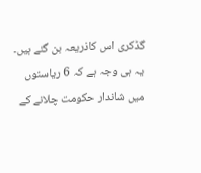گڈکری اس کاذریعہ بن گئے ہیں۔ یہ ہی وجہ ہے کہ 6 ریاستوں میں شاندار حکومت چلانے کے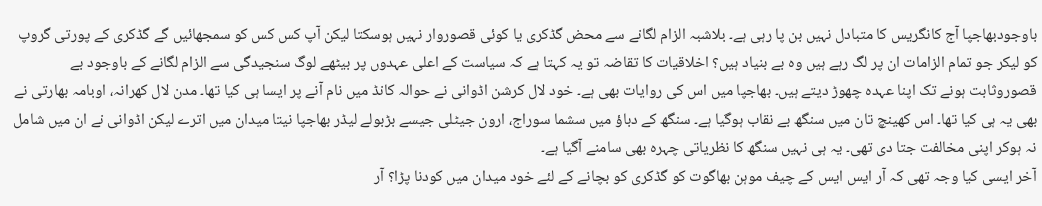باوجودبھاجپا آج کانگریس کا متبادل نہیں بن پا رہی ہے۔ بلاشبہ الزام لگانے سے محض گڈکری یا کوئی قصوروار نہیں ہوسکتا لیکن آپ کس کس کو سمجھائیں گے گڈکری کے پورتی گروپ کو لیکر جو تمام الزامات ان پر لگ رہے ہیں وہ بے بنیاد ہیں؟ اخلاقیات کا تقاضہ تو یہ کہتا ہے کہ سیاست کے اعلی عہدوں پر بیٹھے لوگ سنجیدگی سے الزام لگانے کے باوجود بے قصوروثابت ہونے تک اپنا عہدہ چھوڑ دیتے ہیں۔ بھاجپا میں اس کی روایات بھی ہے۔ خود لال کرشن اڈوانی نے حوالہ کانڈ میں نام آنے پر ایسا ہی کیا تھا۔ مدن لال کھرانہ، اوبامہ بھارتی نے بھی یہ ہی کیا تھا۔ اس کھینچ تان میں سنگھ بے نقاب ہوگیا ہے۔ سنگھ کے دباؤ میں سشما سوراج، ارون جیٹلی جیسے بڑبولے لیڈر بھاجپا نیتا میدان میں اترے لیکن اڈوانی نے ان میں شامل نہ ہوکر اپنی مخالفت جتا دی تھی۔ یہ ہی نہیں سنگھ کا نظریاتی چہرہ بھی سامنے آگیا ہے۔
آخر ایسی کیا وجہ تھی کہ آر ایس ایس کے چیف موہن بھاگوت کو گڈکری کو بچانے کے لئے خود میدان میں کودنا پڑا؟ آر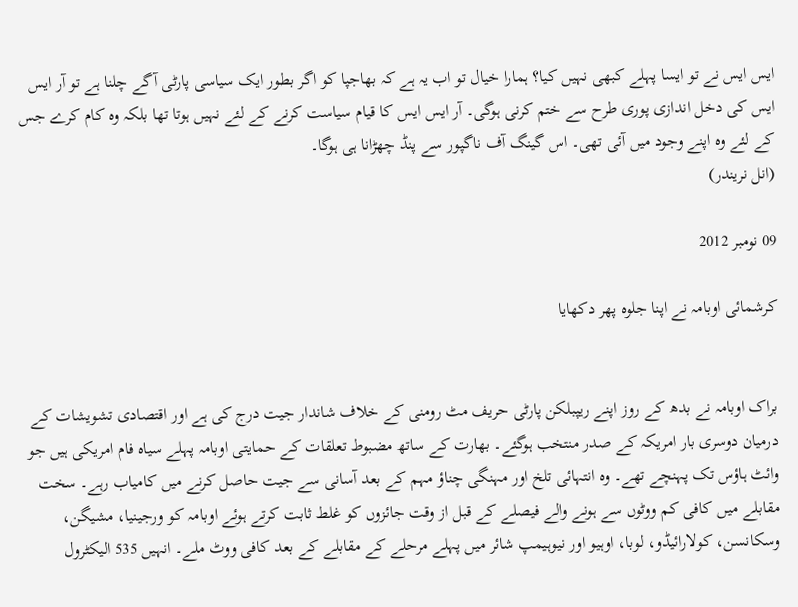ایس ایس نے تو ایسا پہلے کبھی نہیں کیا؟ ہمارا خیال تو اب یہ ہے کہ بھاجپا کو اگر بطور ایک سیاسی پارٹی آگے چلنا ہے تو آر ایس ایس کی دخل اندازی پوری طرح سے ختم کرنی ہوگی۔ آر ایس ایس کا قیام سیاست کرنے کے لئے نہیں ہوتا تھا بلکہ وہ کام کرے جس کے لئے وہ اپنے وجود میں آئی تھی۔ اس گینگ آف ناگپور سے پنڈ چھڑانا ہی ہوگا۔
(انل نریندر)

09 نومبر 2012

کرشمائی اوبامہ نے اپنا جلوہ پھر دکھایا


براک اوبامہ نے بدھ کے روز اپنے ریپبلکن پارٹی حریف مٹ رومنی کے خلاف شاندار جیت درج کی ہے اور اقتصادی تشویشات کے درمیان دوسری بار امریکہ کے صدر منتخب ہوگئے۔ بھارت کے ساتھ مضبوط تعلقات کے حمایتی اوبامہ پہلے سیاہ فام امریکی ہیں جو وائٹ ہاؤس تک پہنچے تھے۔ وہ انتہائی تلخ اور مہنگی چناؤ مہم کے بعد آسانی سے جیت حاصل کرنے میں کامیاب رہے۔ سخت مقابلے میں کافی کم ووٹوں سے ہونے والے فیصلے کے قبل از وقت جائزوں کو غلط ثابت کرتے ہوئے اوبامہ کو ورجینیا، مشیگن، وسکانسن، کولارائیڈو، لوبا، اوہیو اور نیوہیمپ شائر میں پہلے مرحلے کے مقابلے کے بعد کافی ووٹ ملے۔ انہیں 535 الیکٹرول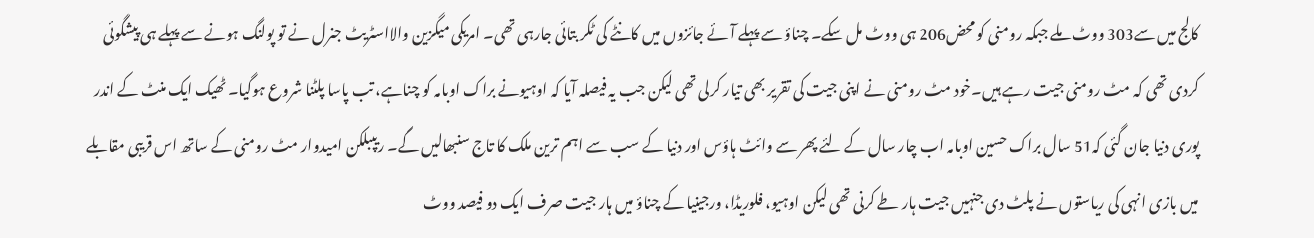کالج میں سے303 ووٹ ملے جبکہ رومنی کو محض206 ہی ووٹ مل سکے۔ چناؤ سے پہلے آئے جائزوں میں کانٹے کی ٹکر بتائی جارہی تھی۔ امریکی میگزین والااسٹریٹ جنرل نے تو پولنگ ہونے سے پہلے ہی پیشگوئی کردی تھی کہ مٹ رومنی جیت رہے ہیں۔خود مٹ رومنی نے اپنی جیت کی تقریر بھی تیار کرلی تھی لیکن جب یہ فیصلہ آیا کہ اوہیونے براک اوبامہ کو چناہے، تب پاسا پلٹنا شروع ہوگیا۔ ٹھیک ایک منٹ کے اندر پوری دنیا جان گئی کہ51 سال براک حسین اوبامہ اب چار سال کے لئے پھر سے وائٹ ہاؤس اور دنیا کے سب سے اہم ترین ملک کا تاج سنبھالیں گے۔ ریپبلکن امیدوار مٹ رومنی کے ساتھ اس قریبی مقابلے میں بازی انہی کی ریاستوں نے پلٹ دی جنہیں جیت ہار طے کرنی تھی لیکن اوہیو، فلوریڈا، ورجینیا کے چناؤ میں ہار جیت صرف ایک دو فیصد ووٹ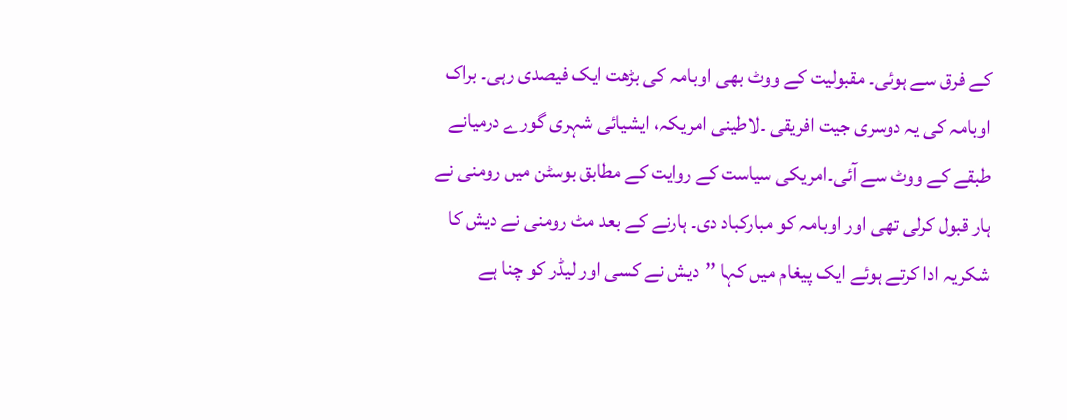کے فرق سے ہوئی۔ مقبولیت کے ووٹ بھی اوبامہ کی بڑھت ایک فیصدی رہی۔ براک اوبامہ کی یہ دوسری جیت افریقی ۔لاطینی امریکہ، ایشیائی شہری گورے درمیانے طبقے کے ووٹ سے آئی۔امریکی سیاست کے روایت کے مطابق بوسٹن میں رومنی نے ہار قبول کرلی تھی اور اوبامہ کو مبارکباد دی۔ ہارنے کے بعد مٹ رومنی نے دیش کا شکریہ ادا کرتے ہوئے ایک پیغام میں کہا ’’دیش نے کسی اور لیڈر کو چنا ہے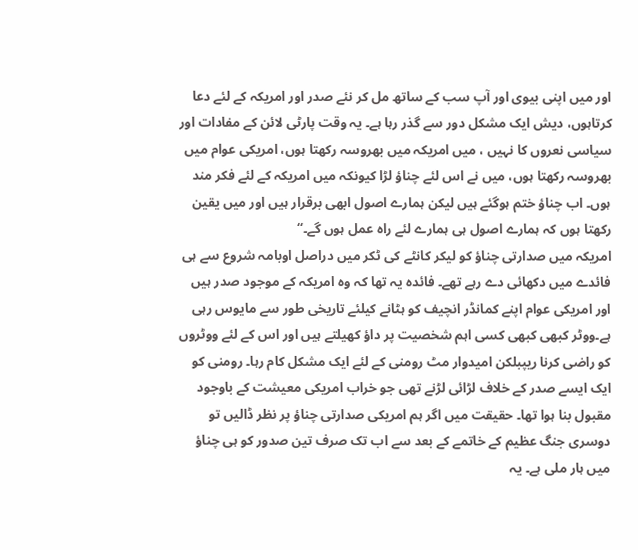اور میں اپنی بیوی اور آپ سب کے ساتھ مل کر نئے صدر اور امریکہ کے لئے دعا کرتاہوں، دیش ایک مشکل دور سے گذر رہا ہے۔ یہ وقت پارٹی لائن کے مفادات اور سیاسی نعروں کا نہیں ، میں امریکہ میں بھروسہ رکھتا ہوں، امریکی عوام میں بھروسہ رکھتا ہوں، میں نے اس لئے چناؤ لڑا کیونکہ میں امریکہ کے لئے فکر مند ہوں۔ اب چناؤ ختم ہوگئے ہیں لیکن ہمارے اصول ابھی برقرار ہیں اور میں یقین رکھتا ہوں کہ ہمارے اصول ہی ہمارے لئے راہ عمل ہوں گے۔‘‘
امریکہ میں صدارتی چناؤ کو لیکر کانٹے کی ٹکر میں دراصل اوبامہ شروع سے ہی فائدے میں دکھائی دے رہے تھے۔ فائدہ یہ تھا کہ وہ امریکہ کے موجود صدر ہیں اور امریکی عوام اپنے کمانڈر انچیف کو ہٹانے کیلئے تاریخی طور سے مایوس رہی ہے۔ووٹر کبھی کبھی کسی اہم شخصیت پر داؤ کھیلتے ہیں اور اس کے لئے ووٹروں کو راضی کرنا ریپبلکن امیدوار مٹ رومنی کے لئے ایک مشکل کام رہا۔ رومنی کو ایک ایسے صدر کے خلاف لڑائی لڑنے تھی جو خراب امریکی معیشت کے باوجود مقبول بنا ہوا تھا۔ حقیقت میں اگر ہم امریکی صدارتی چناؤ پر نظر ڈالیں تو دوسری جنگ عظیم کے خاتمے کے بعد سے اب تک صرف تین صدور کو ہی چناؤ میں ہار ملی ہے۔ یہ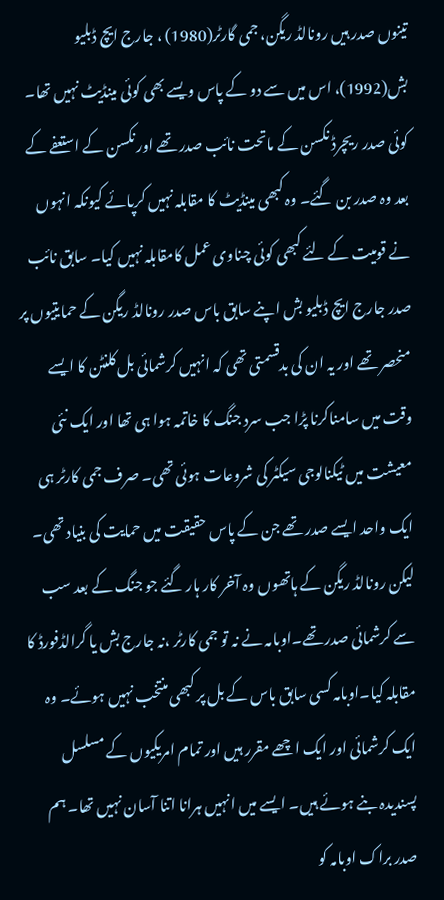تینوں صدر ہیں رونالڈ ریگن، جمی گارٹر(1980) ، جارج ایچ ڈبلیو بش(1992)، اس میں سے دو کے پاس ویسے بھی کوئی مینڈیٹ نہیں تھا۔ کوئی صدر ریچرڈ نکسن کے ماتحت نائب صدر تھے اور نکسن کے استعفے کے بعد وہ صدر بن گئے۔ وہ کبھی مینڈیٹ کا مقابلہ نہیں کرپائے کیونکہ انہوں نے قومیت کے لئے کبھی کوئی چناوی عمل کامقابلہ نہیں کیا۔ سابق نائب صدر جارج ایچ ڈبلیو بش اپنے سابق باس صدر رونالڈ ریگن کے حمایتیوں پر منحصر تھے اور یہ ان کی بدقسمتی تھی کہ انہیں کرشمائی بل کلنٹن کا ایسے وقت میں سامناکرنا پڑا جب سرد جنگ کا خاتمہ ہوا ہی تھا اور ایک نئی معیشت میں ٹیکنالوجی سیکٹر کی شروعات ہوئی تھی۔ صرف جمی کارٹر ہی ایک واحد ایسے صدر تھے جن کے پاس حقیقت میں حمایت کی بنیاد تھی۔ لیکن رونالڈ ریگن کے ہاتھوں وہ آخر کار ہار گئے جو جنگ کے بعد سب سے کرشمائی صدر تھے۔اوبامہ نے نہ تو جمی کارٹر ،نہ جارج بش یا گرالڈفورڈ کا مقابلہ کیا۔اوبامہ کسی سابق باس کے بل پر کبھی منتخب نہیں ہوئے۔ وہ ایک کرشمائی اور ایک اچھے مقرر ہیں اور تمام امریکیوں کے مسلسل پسندیدہ بنے ہوئے ہیں۔ ایسے میں انہیں ہرانا اتنا آسان نہیں تھا۔ ہم صدر براک اوبامہ کو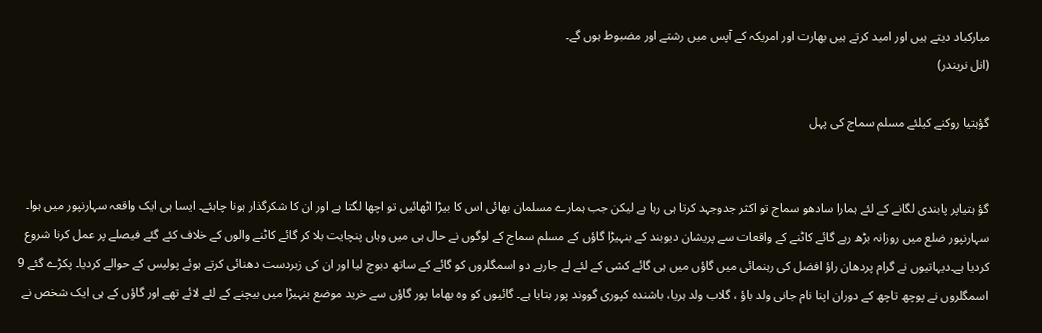مبارکباد دیتے ہیں اور امید کرتے ہیں بھارت اور امریکہ کے آپس میں رشتے اور مضبوط ہوں گے۔
(انل نریندر)

گؤہتیا روکنے کیلئے مسلم سماج کی پہل


گؤ ہتیاپر پابندی لگانے کے لئے ہمارا سادھو سماج تو اکثر جدوجہد کرتا ہی رہا ہے لیکن جب ہمارے مسلمان بھائی اس کا بیڑا اٹھائیں تو اچھا لگتا ہے اور ان کا شکرگذار ہونا چاہئے۔ ایسا ہی ایک واقعہ سہارنپور میں ہوا۔ سہارنپور ضلع میں روزانہ بڑھ رہے گائے کاٹنے کے واقعات سے پریشان دیوبند کے بنہیڑا گاؤں کے مسلم سماج کے لوگوں نے حال ہی میں وہاں پنچایت بلا کر گائے کاٹنے والوں کے خلاف کئے گئے فیصلے پر عمل کرنا شروع کردیا ہے۔دیہاتیوں نے گرام پردھان راؤ افضل کی رہنمائی میں گاؤں میں ہی گائے کشی کے لئے لے جارہے دو اسمگلروں کو گائے کے ساتھ دبوچ لیا اور ان کی زبردست دھنائی کرتے ہوئے پولیس کے حوالے کردیا۔ پکڑے گئے 9 اسمگلروں نے پوچھ تاچھ کے دوران اپنا نام جانی ولد باؤ ، گلاب ولد ہریا، باشندہ کپوری گووند پور بتایا ہے۔ گائیوں کو وہ بھاما پور گاؤں سے خرید موضع بنہیڑا میں بیچنے کے لئے لائے تھے اور گاؤں کے ہی ایک شخص نے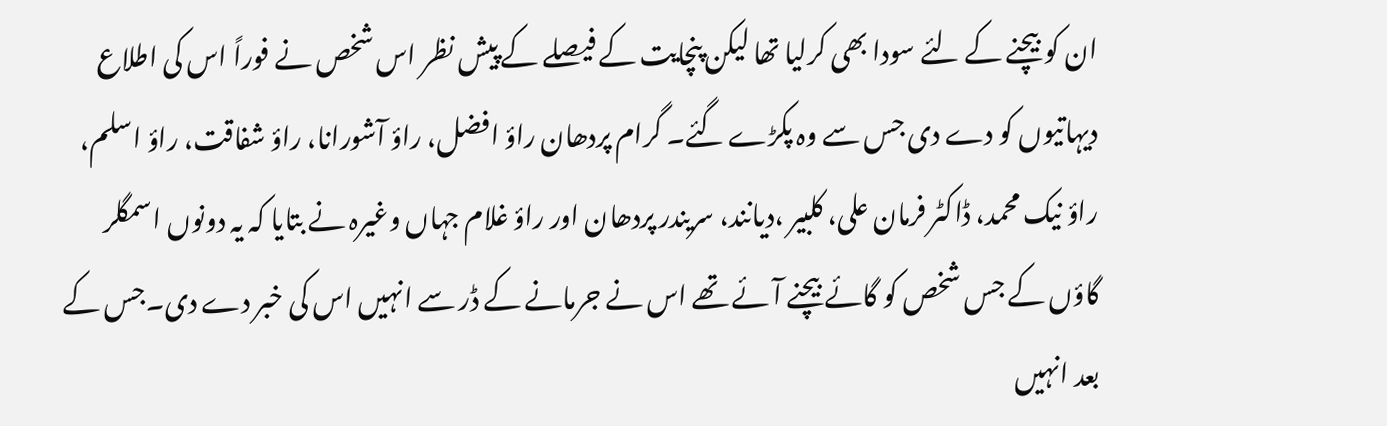ان کو بیچنے کے لئے سودا بھی کرلیا تھا لیکن پنچایت کے فیصلے کے پیش نظر اس شخص نے فوراً اس کی اطلاع دیہاتیوں کو دے دی جس سے وہ پکڑے گئے۔ گرام پردھان راؤ افضل، راؤ آشورانا، راؤ شفاقت، راؤ اسلم، راؤ نیک محمد، ڈاکٹر فرمان علی، کلبیر ،دیانند، سریندر پردھان اور راؤ غلام جہاں وغیرہ نے بتایا کہ یہ دونوں اسمگلر گاؤں کے جس شخص کو گائے بیچنے آئے تھے اس نے جرمانے کے ڈر سے انہیں اس کی خبر دے دی۔جس کے بعد انہیں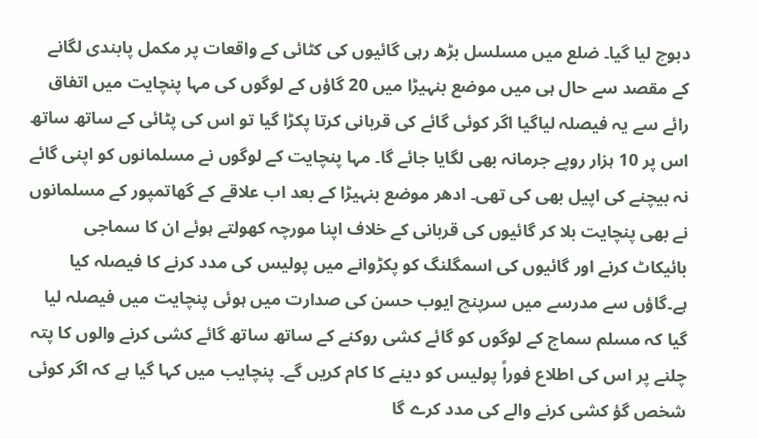دبوچ لیا گیا۔ ضلع میں مسلسل بڑھ رہی گائیوں کی کٹائی کے واقعات پر مکمل پابندی لگانے کے مقصد سے حال ہی میں موضع بنہیڑا میں 20 گاؤں کے لوگوں کی مہا پنچایت میں اتفاق رائے سے یہ فیصلہ لیاگیا اگر کوئی گائے کی قربانی کرتا پکڑا گیا تو اس کی پٹائی کے ساتھ ساتھ اس پر 10 ہزار روپے جرمانہ بھی لگایا جائے گا۔ مہا پنچایت کے لوگوں نے مسلمانوں کو اپنی گائے نہ بیچنے کی اپیل بھی کی تھی۔ ادھر موضع بنہیڑا کے بعد اب علاقے کے گھاتمپور کے مسلمانوں نے بھی پنچایت بلا کر گائیوں کی قربانی کے خلاف اپنا مورچہ کھولتے ہوئے ان کا سماجی بائیکاٹ کرنے اور گائیوں کی اسمگلنگ کو پکڑوانے میں پولیس کی مدد کرنے کا فیصلہ کیا ہے۔گاؤں سے مدرسے میں سرپنچ ایوب حسن کی صدارت میں ہوئی پنچایت میں فیصلہ لیا گیا کہ مسلم سماج کے لوگوں کو گائے کشی روکنے کے ساتھ ساتھ گائے کشی کرنے والوں کا پتہ چلنے پر اس کی اطلاع فوراً پولیس کو دینے کا کام کریں گے۔ پنچایب میں کہا گیا ہے کہ اگر کوئی شخص گؤ کشی کرنے والے کی مدد کرے گا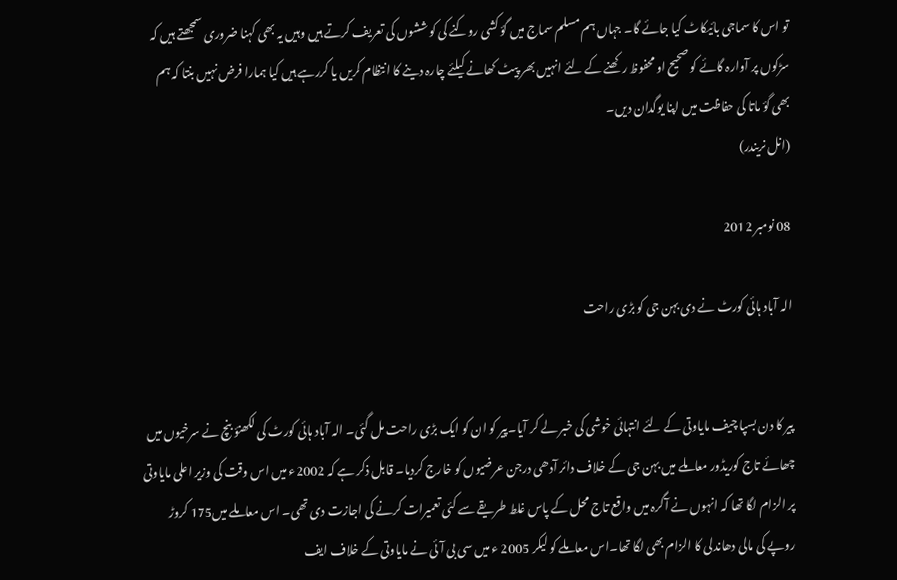تو اس کا سماجی بائیکاٹ کیا جائے گا۔ جہاں ہم مسلم سماج میں گؤ کشی روکنے کی کوششوں کی تعریف کرتے ہیں وہیں یہ بھی کہنا ضروری سمجھتے ہیں کہ سڑکوں پر آوارہ گائے کو صحیح او محفوظ رکھنے کے لئے انہیں بھر پیٹ کھانے کیلئے چارہ دینے کا انتظام کریں یا کررہے ہیں کیا ہمارا فرض نہیں بنتا کہ ہم بھی گؤ ماتا کی حفاظت میں اپنا یوگدان دیں۔
(انل نریندر)

08 نومبر 2012

الہ آباد ہائی کورٹ نے دی بہن جی کو بڑی راحت


پیر کا دن بسپا چیف مایاوتی کے لئے انتہائی خوشی کی خبر لے کر آیا۔پیر کو ان کو ایک بڑی راحت مل گئی۔ الہ آباد ہائی کورٹ کی لکھنؤ بنچ نے سرخیوں میں چھائے تاج کوریڈور معاملے میں بہن جی کے خلاف دائر آدھی درجن عرضیوں کو خارج کردیا۔ قابل ذکر ہے کہ 2002ء میں اس وقت کی وزیر اعلی مایاوتی پر الزام لگا تھا کہ انہوں نے آگرہ میں واقع تاج محل کے پاس غلط طریقے سے کئی تعمیرات کرنے کی اجازت دی تھی۔ اس معاملے میں175 کروڑ روپے کی مالی دھاندلی کا الزام بھی لگا تھا۔اس معاملے کو لیکر 2005 ء میں سی بی آئی نے مایاوتی کے خلاف ایف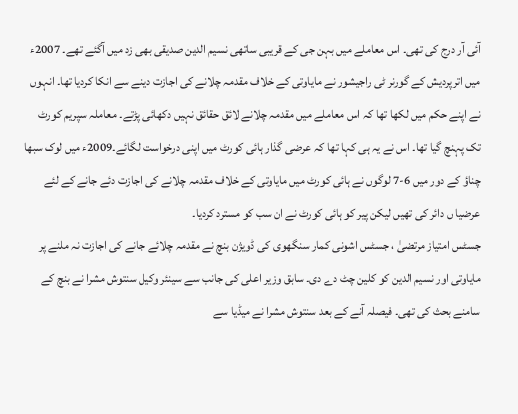آئی آر درج کی تھی۔ اس معاملے میں بہن جی کے قریبی ساتھی نسیم الدین صدیقی بھی زد میں آگئے تھے۔ 2007ء میں اترپردیش کے گورنر ٹی راجیشور نے مایاوتی کے خلاف مقدمہ چلانے کی اجازت دینے سے انکا کردیا تھا۔ انہوں نے اپنے حکم میں لکھا تھا کہ اس معاملے میں مقدمہ چلانے لائق حقائق نہیں دکھائی پڑتے۔ معاملہ سپریم کورٹ تک پہنچ گیا تھا۔ اس نے یہ ہی کہا تھا کہ عرضی گذار ہائی کورٹ میں اپنی درخواست لگائے۔2009ء میں لوک سبھا چناؤ کے دور میں 6-7 لوگوں نے ہائی کورٹ میں مایاوتی کے خلاف مقدمہ چلانے کی اجازت دئے جانے کے لئے عرضیا ں دائر کی تھیں لیکن پیر کو ہائی کورٹ نے ان سب کو مسترد کردیا۔
جسٹس امتیاز مرتضیٰ ، جسٹس اشونی کمار سنگھوی کی ڈویژن بنچ نے مقدمہ چلائے جانے کی اجازت نہ ملنے پر مایاوتی اور نسیم الدین کو کلین چٹ دے دی۔ سابق وزیر اعلی کی جانب سے سینئر وکیل سنتوش مشرا نے بنچ کے سامنے بحث کی تھی۔ فیصلہ آنے کے بعد سنتوش مشرا نے میڈیا سے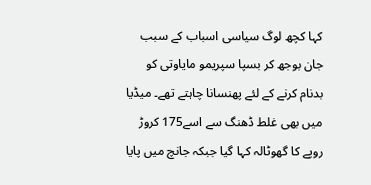کہا کچھ لوگ سیاسی اسباب کے سبب جان بوجھ کر بسپا سپریمو مایاوتی کو بدنام کرنے کے لئے پھنسانا چاہتے تھے۔ میڈیا میں بھی غلط ڈھنگ سے اسے175 کروڑ روپے کا گھوٹالہ کہا گیا جبکہ جانچ میں پایا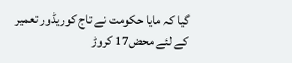گیا کہ مایا حکومت نے تاج کوریڈور تعمیر کے لئے محض17 کروڑ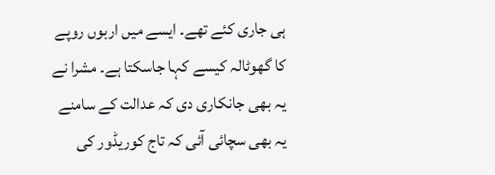ہی جاری کئے تھے۔ ایسے میں اربوں روپے کا گھوٹالہ کیسے کہا جاسکتا ہے۔ مشرا نے یہ بھی جانکاری دی کہ عدالت کے سامنے یہ بھی سچائی آئی کہ تاج کوریڈور کی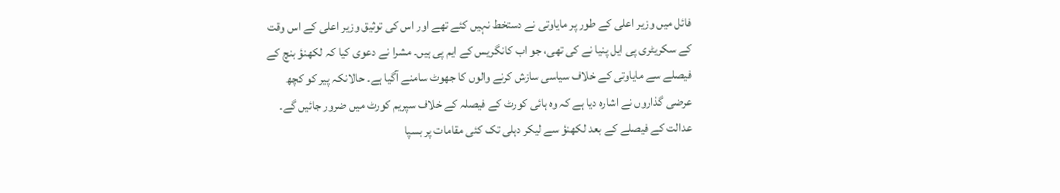فائل میں وزیر اعلی کے طور پر مایاوتی نے دستخط نہیں کئے تھے اور اس کی توثیق وزیر اعلی کے اس وقت کے سکریٹری پی ایل پنیا نے کی تھی، جو اب کانگریس کے ایم پی ہیں۔ مشرا نے دعوی کیا کہ لکھنؤ بنچ کے فیصلے سے مایاوتی کے خلاف سیاسی سازش کرنے والوں کا جھوٹ سامنے آگیا ہے۔ حالانکہ پیر کو کچھ عرضی گذاروں نے اشارہ دیا ہے کہ وہ ہائی کورٹ کے فیصلہ کے خلاف سپریم کورٹ میں ضرور جائیں گے۔
عدالت کے فیصلے کے بعد لکھنؤ سے لیکر دہلی تک کئی مقامات پر بسپا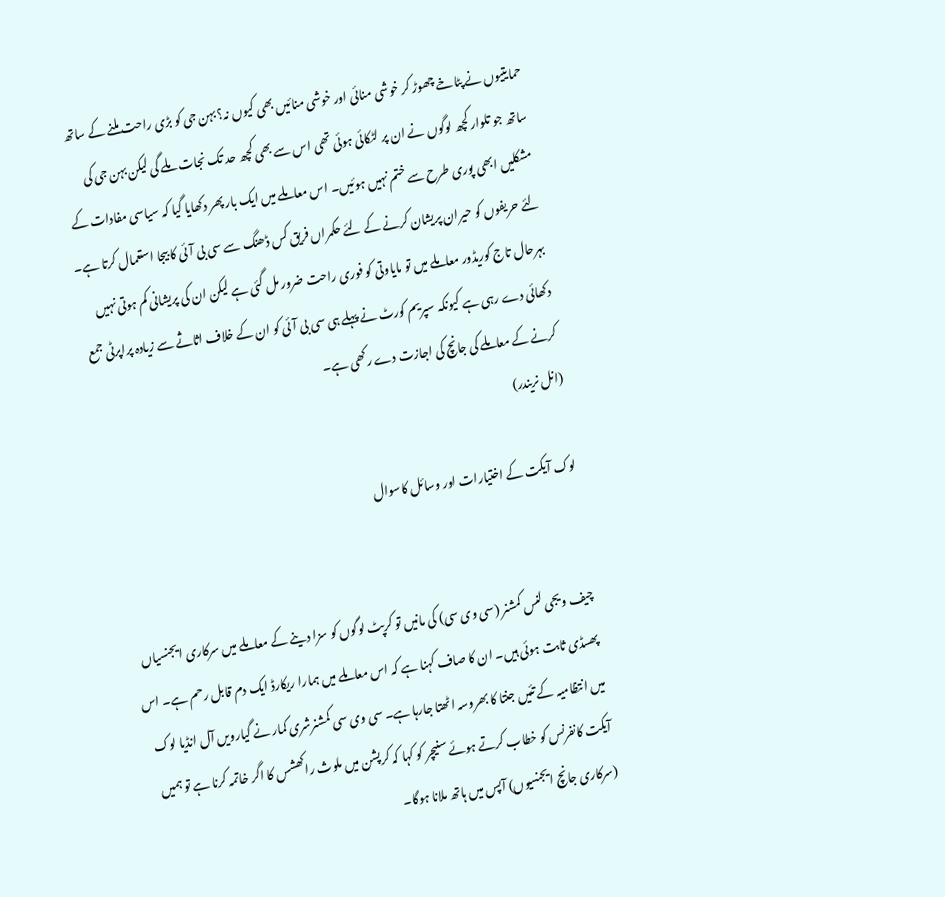حمایتیوں نے پٹاخے چھوڑ کر خوشی منائی اور خوشی منائیں بھی کیوں نہ؟ بہن جی کو بڑی راحت ملنے کے ساتھ ساتھ جو تلوار کچھ لوگوں نے ان پر لٹکائی ہوئی تھی اس سے بھی کچھ حد تک نجات ملے گی لیکن بہن جی کی مشکلیں ابھی پوری طرح سے ختم نہیں ہوئیں۔ اس معاملے میں ایک بار پھر دکھایا گیا کہ سیاسی مفادات کے لئے حریفوں کو حیران پریشان کرنے کے لئے حکمراں فریق کس ڈھنگ سے سی بی آئی کا بیجا استعمال کرتا ہے۔ بہرحال تاج کوریڈور معاملے میں تو مایاوتی کو فوری راحت ضرور مل گئی ہے لیکن ان کی پریشانی کم ہوتی نہیں دکھائی دے رہی ہے کیونکہ سپریم کورٹ نے پہلے ہی سی بی آئی کو ان کے خلاف اثاثے سے زیادہ پراپرٹی جمع کرنے کے معاملے کی جانچ کی اجازت دے رکھی ہے۔
(انل نریندر)

لوک آیکت کے اختیارات اور وسائل کاسوال


چیف ویجی لنس کمشنر (سی وی سی) کی مانیں تو کرپٹ لوگوں کو سزا دینے کے معاملے میں سرکاری ایجنسیاں پھسڈی ثابت ہوئی ہیں۔ ان کا صاف کہنا ہے کہ اس معاملے میں ہمارا ریکارڈ ایک دم قابل رحم ہے۔ اس میں انتظامیہ کے تئیں جنتا کا بھروسہ اٹھتا جارہا ہے۔ سی وی سی کمشنرشری کمار نے گیارویں آل انڈیا لوک آیکت کانفرنس کو خطاب کرتے ہوئے سنیچر کو کہا کہ کرپشن میں ملوث راکھشس کا اگر خاتمہ کرنا ہے تو ہمیں (سرکاری جانچ ایجنسیوں) آپس میں ہاتھ ملانا ہوگا۔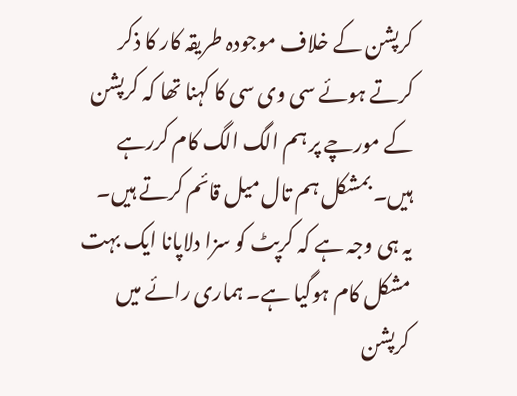کرپشن کے خلاف موجودہ طریقہ کار کا ذکر کرتے ہوئے سی وی سی کا کہنا تھا کہ کرپشن کے مورچے پر ہم الگ الگ کام کررہے ہیں۔ بمشکل ہم تال میل قائم کرتے ہیں۔ یہ ہی وجہ ہے کہ کرپٹ کو سزا دلاپانا ایک بہت مشکل کام ہوگیا ہے۔ ہماری رائے میں کرپشن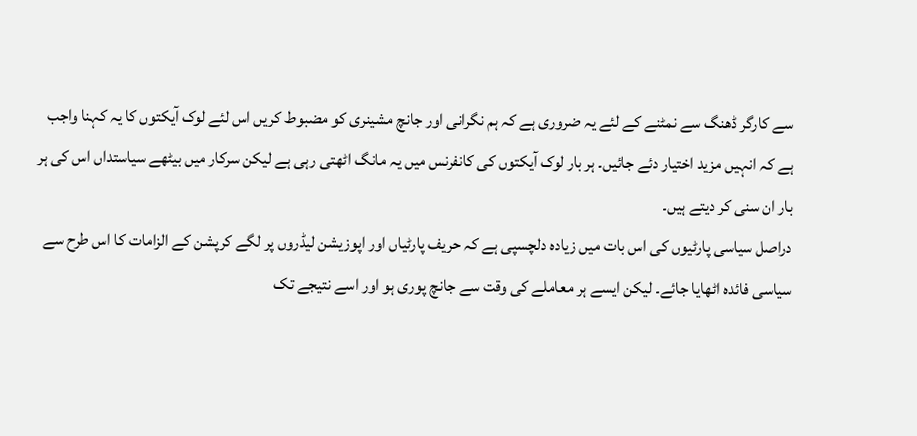سے کارگر ڈھنگ سے نمٹنے کے لئے یہ ضروری ہے کہ ہم نگرانی اور جانچ مشینری کو مضبوط کریں اس لئے لوک آیکتوں کا یہ کہنا واجب ہے کہ انہیں مزید اختیار دئے جائیں۔ ہر بار لوک آیکتوں کی کانفرنس میں یہ مانگ اٹھتی رہی ہے لیکن سرکار میں بیٹھے سیاستداں اس کی ہر بار ان سنی کر دیتے ہیں۔
دراصل سیاسی پارٹیوں کی اس بات میں زیادہ دلچسپی ہے کہ حریف پارٹیاں اور اپوزیشن لیڈروں پر لگے کرپشن کے الزامات کا اس طرح سے سیاسی فائدہ اٹھایا جائے۔ لیکن ایسے ہر معاملے کی وقت سے جانچ پوری ہو اور اسے نتیجے تک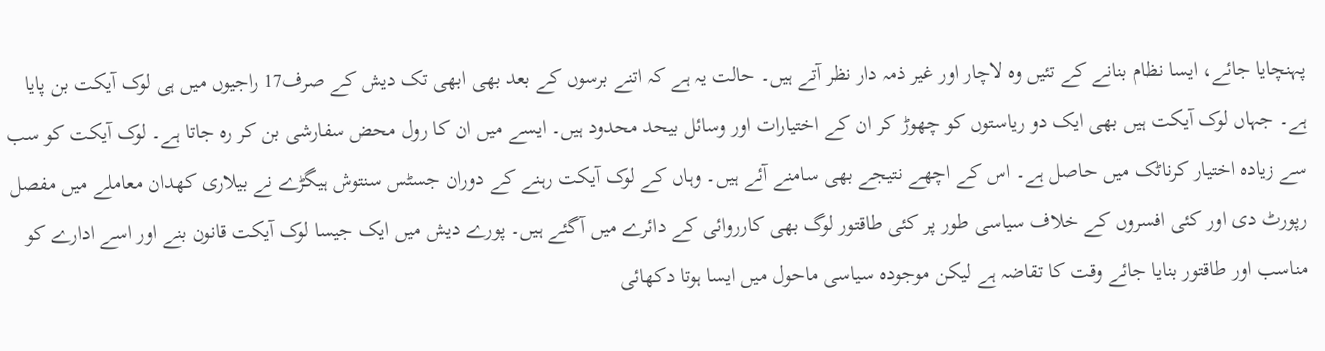پہنچایا جائے، ایسا نظام بنانے کے تئیں وہ لاچار اور غیر ذمہ دار نظر آتے ہیں۔ حالت یہ ہے کہ اتنے برسوں کے بعد بھی ابھی تک دیش کے صرف17 راجیوں میں ہی لوک آیکت بن پایا ہے۔ جہاں لوک آیکت ہیں بھی ایک دو ریاستوں کو چھوڑ کر ان کے اختیارات اور وسائل بیحد محدود ہیں۔ ایسے میں ان کا رول محض سفارشی بن کر رہ جاتا ہے۔ لوک آیکت کو سب سے زیادہ اختیار کرناٹک میں حاصل ہے۔ اس کے اچھے نتیجے بھی سامنے آئے ہیں۔ وہاں کے لوک آیکت رہنے کے دوران جسٹس سنتوش ہیگڑے نے بیلاری کھدان معاملے میں مفصل رپورٹ دی اور کئی افسروں کے خلاف سیاسی طور پر کئی طاقتور لوگ بھی کارروائی کے دائرے میں آگئے ہیں۔ پورے دیش میں ایک جیسا لوک آیکت قانون بنے اور اسے ادارے کو مناسب اور طاقتور بنایا جائے وقت کا تقاضہ ہے لیکن موجودہ سیاسی ماحول میں ایسا ہوتا دکھائی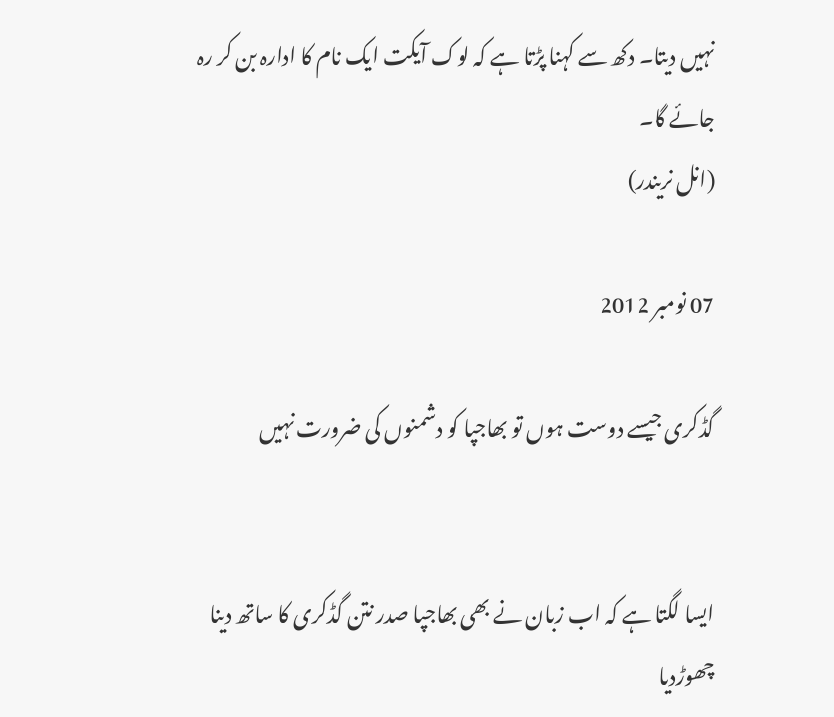نہیں دیتا۔ دکھ سے کہنا پڑتا ہے کہ لوک آیکت ایک نام کا ادارہ بن کر رہ جائے گا۔
(انل نریندر)

07 نومبر 2012

گڈکری جیسے دوست ہوں تو بھاجپا کو دشمنوں کی ضرورت نہیں


ایسا لگتا ہے کہ اب زبان نے بھی بھاجپا صدر نتن گڈکری کا ساتھ دینا چھوڑدیا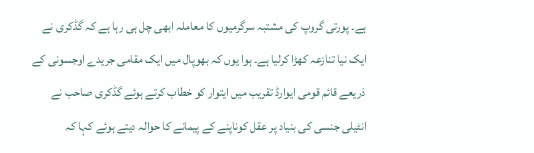ہے۔ پورتی گروپ کی مشتبہ سرگرمیوں کا معاملہ ابھی چل ہی رہا ہے کہ گڈکری نے ایک نیا تنازعہ کھڑا کرلیا ہے۔ ہوا یوں کہ بھوپال میں ایک مقامی جریدے اوجسونی کے ذریعے قائم قومی ایوارڈ تقریب میں ایتوار کو خطاب کرتے ہوئے گڈکری صاحب نے انٹیلی جنسی کی بنیاد پر عقل کوناپنے کے پیمانے کا حوالہ دیتے ہوئے کہا کہ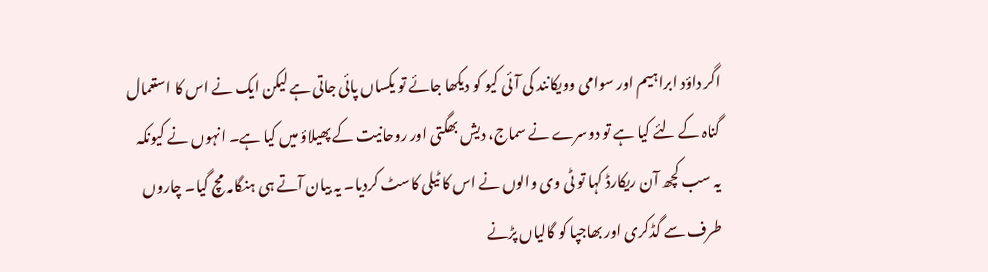اگر داؤد ابراہیم اور سوامی وویکانند کی آئی کیو کو دیکھا جائے تو یکساں پائی جاتی ہے لیکن ایک نے اس کا استعمال گناہ کے لئے کیا ہے تو دوسرے نے سماج، دیش بھگتی اور روحانیت کے پھیلاؤ میں کیا ہے۔ انہوں نے کیونکہ یہ سب کچھ آن ریکارڈ کہا تو ٹی وی والوں نے اس کا ٹیلی کاسٹ کردیا۔ یہ بیان آتے ہی ہنگامہ مچ گیا۔ چاروں طرف سے گڈکری اور بھاجپا کو گالیاں پڑنے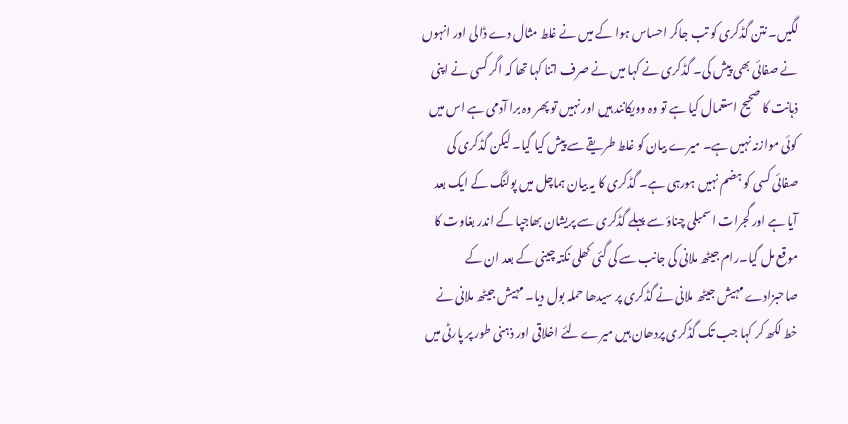لگیں۔ نتن گڈکری کو تب جاکر احساس ہوا کے میں نے غلط مثال دے ڈالی اور انہوں نے صفائی بھی پیش کی۔ گڈکری نے کہا میں نے صرف اتنا کہا تھا کہ اگر کسی نے اپنی ذہانت کا صحیح استعمال کیا ہے تو وہ وویکانند ہیں اور نہیں تو پھر وہ برا آدمی ہے اس میں کوئی موازنہ نہیں ہے۔ میرے بیان کو غلط طریقے سے پیش کیا گیا۔ لیکن گڈکری کی صفائی کسی کو ہضم نہیں ہورہی ہے۔ گڈکری کا یہ بیان ہماچل میں پولنگ کے ایک بعد آیا ہے اور گجرات اسمبلی چناؤ سے پہلے گڈکری سے پریشان بھاجپا کے اندر بغاوت کا موقع مل گیا۔رام جیٹھ ملانی کی جانب سے کی گئی کھلی نکتہ چینی کے بعد ان کے صاحبزادے مہیش جیٹھ ملانی نے گڈکری پر سیدھا حملہ بول دیا۔ مہیش جیٹھ ملانی نے خط لکھ کر کہا جب تک گڈکری پردھان ہیں میرے لئے اخلاقی اور ذہنی طور پر پارٹی میں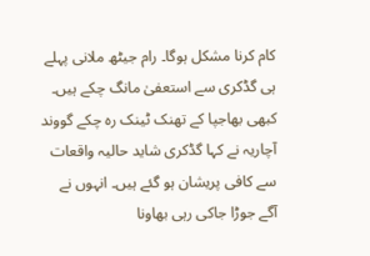کام کرنا مشکل ہوگا۔ رام جیٹھ ملانی پہلے ہی گڈکری سے استعفیٰ مانگ چکے ہیں۔ کبھی بھاجپا کے تھنک ٹینک رہ چکے گووند آچاریہ نے کہا گڈکری شاید حالیہ واقعات سے کافی پریشان ہو گئے ہیں۔ انہوں نے آگے جوڑا جاکی رہی بھاونا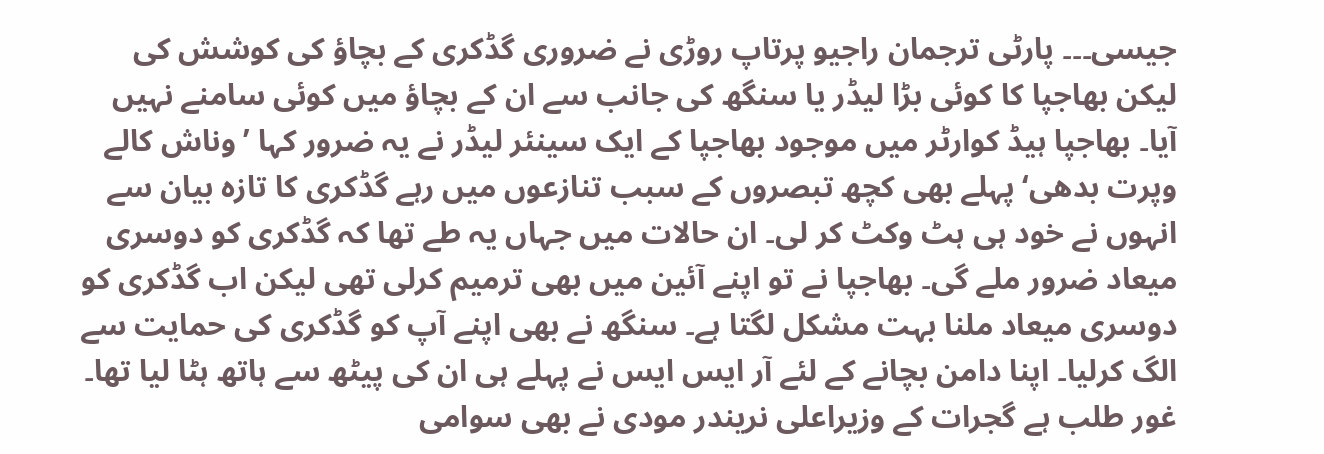جیسی۔۔۔ پارٹی ترجمان راجیو پرتاپ روڑی نے ضروری گڈکری کے بچاؤ کی کوشش کی لیکن بھاجپا کا کوئی بڑا لیڈر یا سنگھ کی جانب سے ان کے بچاؤ میں کوئی سامنے نہیں آیا۔ بھاجپا ہیڈ کوارٹر میں موجود بھاجپا کے ایک سینئر لیڈر نے یہ ضرور کہا ’وناش کالے وپرت بدھی‘ پہلے بھی کچھ تبصروں کے سبب تنازعوں میں رہے گڈکری کا تازہ بیان سے انہوں نے خود ہی ہٹ وکٹ کر لی۔ ان حالات میں جہاں یہ طے تھا کہ گڈکری کو دوسری میعاد ضرور ملے گی۔ بھاجپا نے تو اپنے آئین میں بھی ترمیم کرلی تھی لیکن اب گڈکری کو دوسری میعاد ملنا بہت مشکل لگتا ہے۔ سنگھ نے بھی اپنے آپ کو گڈکری کی حمایت سے الگ کرلیا۔ اپنا دامن بچانے کے لئے آر ایس ایس نے پہلے ہی ان کی پیٹھ سے ہاتھ ہٹا لیا تھا۔ غور طلب ہے گجرات کے وزیراعلی نریندر مودی نے بھی سوامی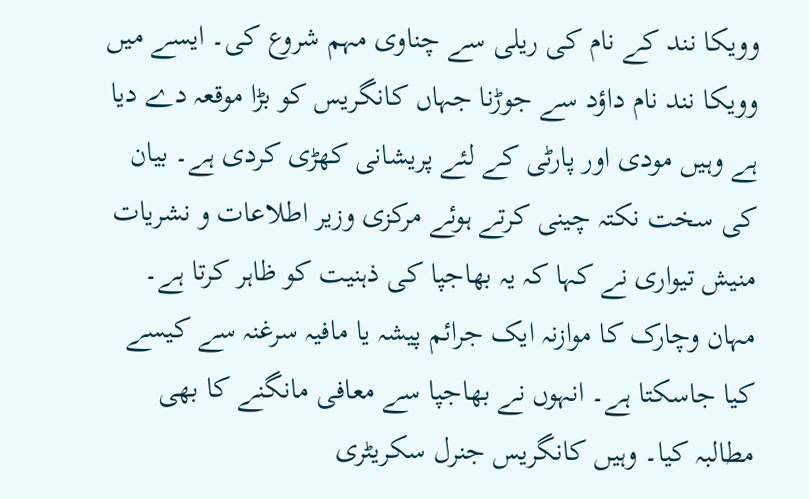وویکا نند کے نام کی ریلی سے چناوی مہم شروع کی۔ ایسے میں وویکا نند نام داؤد سے جوڑنا جہاں کانگریس کو بڑا موقعہ دے دیا ہے وہیں مودی اور پارٹی کے لئے پریشانی کھڑی کردی ہے۔ بیان کی سخت نکتہ چینی کرتے ہوئے مرکزی وزیر اطلاعات و نشریات منیش تیواری نے کہا کہ یہ بھاجپا کی ذہنیت کو ظاہر کرتا ہے۔ مہان وچارک کا موازنہ ایک جرائم پیشہ یا مافیہ سرغنہ سے کیسے کیا جاسکتا ہے۔ انہوں نے بھاجپا سے معافی مانگنے کا بھی مطالبہ کیا۔ وہیں کانگریس جنرل سکریٹری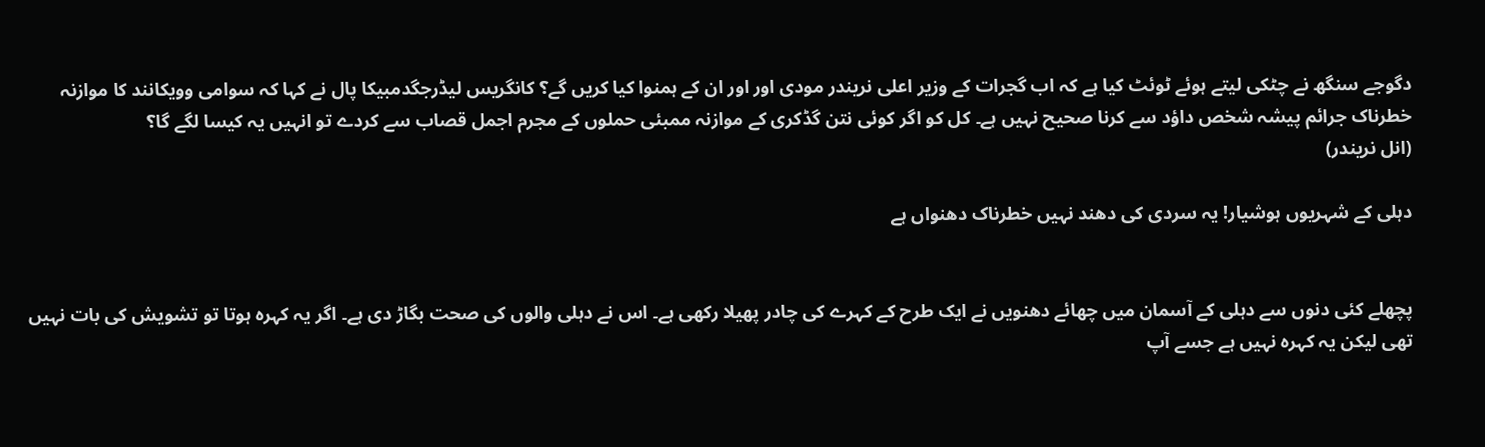دگوجے سنگھ نے چٹکی لیتے ہوئے ٹوئٹ کیا ہے کہ اب گجرات کے وزیر اعلی نریندر مودی اور اور ان کے ہمنوا کیا کریں گے؟ کانگریس لیڈرجگدمبیکا پال نے کہا کہ سوامی وویکانند کا موازنہ خطرناک جرائم پیشہ شخص داؤد سے کرنا صحیح نہیں ہے۔ کل کو اگر کوئی نتن گڈکری کے موازنہ ممبئی حملوں کے مجرم اجمل قصاب سے کردے تو انہیں یہ کیسا لگے گا؟
(انل نریندر)

دہلی کے شہریوں ہوشیار! یہ سردی کی دھند نہیں خطرناک دھنواں ہے


پچھلے کئی دنوں سے دہلی کے آسمان میں چھائے دھنویں نے ایک طرح کے کہرے کی چادر پھیلا رکھی ہے۔ اس نے دہلی والوں کی صحت بگاڑ دی ہے۔ اگر یہ کہرہ ہوتا تو تشویش کی بات نہیں تھی لیکن یہ کہرہ نہیں ہے جسے آپ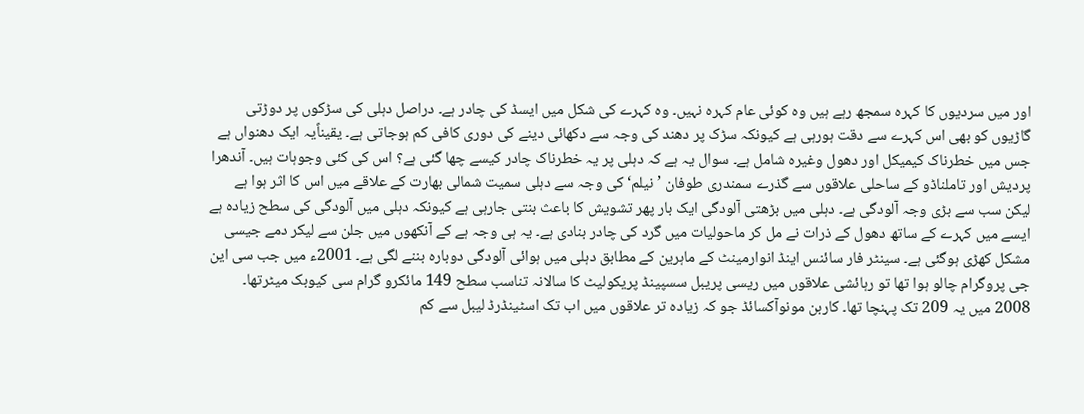اور میں سردیوں کا کہرہ سمجھ رہے ہیں وہ کوئی عام کہرہ نہیں۔ وہ کہرے کی شکل میں ایسڈ کی چادر ہے۔ دراصل دہلی کی سڑکوں پر دوڑتی گاڑیوں کو بھی اس کہرے سے دقت ہورہی ہے کیونکہ سڑک پر دھند کی وجہ سے دکھائی دینے کی دوری کافی کم ہوجاتی ہے۔ یقیناًیہ ایک دھنواں ہے جس میں خطرناک کیمیکل اور دھول وغیرہ شامل ہے۔ سوال یہ ہے کہ دہلی پر یہ خطرناک چادر کیسے چھا گئی ہے؟ اس کی کئی وجوہات ہیں۔ آندھرا پردیش اور تاملناڈو کے ساحلی علاقوں سے گذرے سمندری طوفان ’نیلم‘ کی وجہ سے دہلی سمیت شمالی بھارت کے علاقے میں اس کا اثر ہوا ہے لیکن سب سے بڑی وجہ آلودگی ہے۔ دہلی میں بڑھتی آلودگی ایک بار پھر تشویش کا باعث بنتی جارہی ہے کیونکہ دہلی میں آلودگی کی سطح زیادہ ہے ایسے میں کہرے کے ساتھ دھول کے ذرات نے مل کر ماحولیات میں گرد کی چادر بنادی ہے۔ یہ ہی وجہ ہے کے آنکھوں میں جلن سے لیکر دمے جیسی مشکل کھڑی ہوگئی ہے۔ سینٹر فار سائنس اینڈ انوارمینٹ کے ماہرین کے مطابق دہلی میں ہوائی آلودگی دوبارہ بننے لگی ہے۔ 2001ء میں جب سی این جی پروگرام چالو ہوا تھا تو رہائشی علاقوں میں ریسی پریبل سسپینڈ پریکولیٹ کا سالانہ تناسب سطح 149 مائکرو گرام سی کیوبک میٹرتھا۔ 2008 میں یہ 209 تک پہنچا تھا۔ کاربن مونوآکسائڈ جو کہ زیادہ تر علاقوں میں اب تک اسٹینڈرڈ لیبل سے کم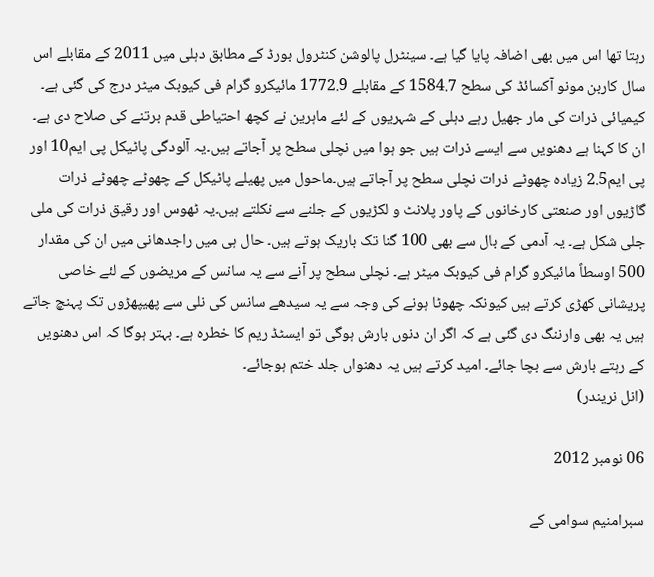رہتا تھا اس میں بھی اضافہ پایا گیا ہے۔ سینٹرل پالوشن کنٹرول بورڈ کے مطابق دہلی میں 2011 کے مقابلے اس سال کاربن مونو آکسائڈ کی سطح 1584.7 کے مقابلے 1772.9 مائیکرو گرام فی کیوبک میٹر درج کی گئی ہے۔ کیمیائی ذرات کی مار جھیل رہے دہلی کے شہریوں کے لئے ماہرین نے کچھ احتیاطی قدم برتنے کی صلاح دی ہے۔ ان کا کہنا ہے دھنویں سے ایسے ذرات ہیں جو ہوا میں نچلی سطح پر آجاتے ہیں۔یہ آلودگی پاٹیکل پی ایم10 اور پی ایم2.5 زیادہ چھوٹے ذرات نچلی سطح پر آجاتے ہیں۔ماحول میں پھیلے پاٹیکل کے چھوٹے چھوٹے ذرات گاڑیوں اور صنعتی کارخانوں کے پاور پلانٹ و لکڑیوں کے جلنے سے نکلتے ہیں۔یہ ٹھوس اور رقیق ذرات کی ملی جلی شکل ہے۔ یہ آدمی کے بال سے بھی 100 گنا تک باریک ہوتے ہیں۔ حال ہی میں راجدھانی میں ان کی مقدار 500 اوسطاً مائیکرو گرام فی کیوبک میٹر ہے۔ نچلی سطح پر آنے سے یہ سانس کے مریضوں کے لئے خاصی پریشانی کھڑی کرتے ہیں کیونکہ چھوٹا ہونے کی وجہ سے یہ سیدھے سانس کی نلی سے پھیپھڑوں تک پہنچ جاتے ہیں یہ بھی وارننگ دی گئی ہے کہ اگر ان دنوں بارش ہوگی تو ایسٹڈ ریم کا خطرہ ہے۔ بہتر ہوگا کہ اس دھنویں کے رہتے بارش سے بچا جائے۔ امید کرتے ہیں یہ دھنواں جلد ختم ہوجائے۔
(انل نریندر)

06 نومبر 2012

سبرامنیم سوامی کے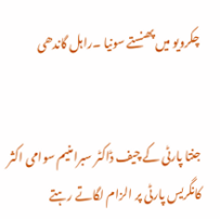چکرویو میں پھنستے سونیا ۔راہل گاندھی


جنتا پارٹی کے چیف ڈاکٹر سبرامنیم سوامی اکثر کانگریس پارٹی پر الزام لگاتے رہتے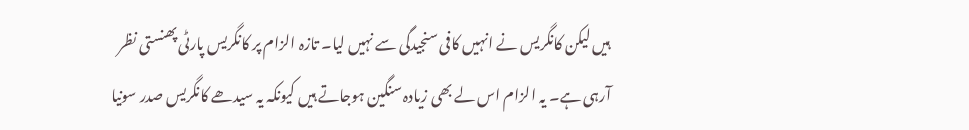ہیں لیکن کانگریس نے انہیں کافی سنجیدگی سے نہیں لیا۔ تازہ الزام پر کانگریس پارٹی پھنستی نظر آرہی ہے۔ یہ الزام اس لے بھی زیادہ سنگین ہوجاتے ہیں کیونکہ یہ سیدھے کانگریس صدر سونیا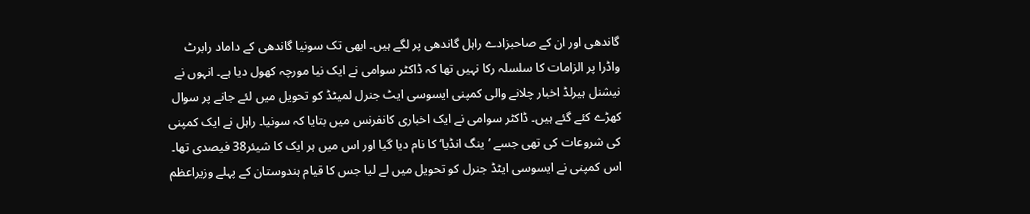گاندھی اور ان کے صاحبزادے راہل گاندھی پر لگے ہیں۔ ابھی تک سونیا گاندھی کے داماد رابرٹ واڈرا پر الزامات کا سلسلہ رکا نہیں تھا کہ ڈاکٹر سوامی نے ایک نیا مورچہ کھول دیا ہے۔ انہوں نے نیشنل ہیرلڈ اخبار چلانے والی کمپنی ایسوسی ایٹ جنرل لمیٹڈ کو تحویل میں لئے جانے پر سوال کھڑے کئے گئے ہیں۔ ڈاکٹر سوامی نے ایک اخباری کانفرنس میں بتایا کہ سونیا۔ راہل نے ایک کمپنی کی شروعات کی تھی جسے ’ینگ انڈیا‘ کا نام دیا گیا اور اس میں ہر ایک کا شیئر38 فیصدی تھا۔ اس کمپنی نے ایسوسی ایٹڈ جنرل کو تحویل میں لے لیا جس کا قیام ہندوستان کے پہلے وزیراعظم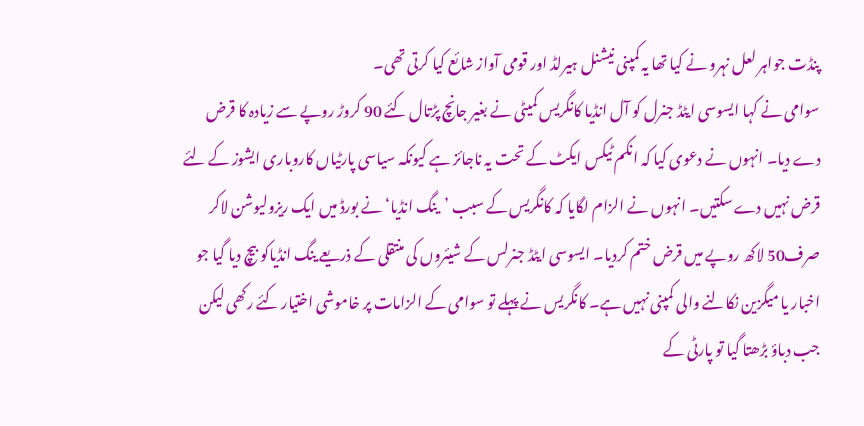پنڈت جواہر لعل نہرو نے کیا تھا یہ کمپنی نیشنل ہیرلڈ اور قومی آواز شائع کیا کرتی تھی۔
سوامی نے کہا ایسوسی ایٹڈ جنرل کو آل انڈیا کانگریس کمیٹی نے بغیر جانچ پڑتال کئے 90 کروڑ روپے سے زیادہ کا قرض دے دیا۔ انہوں نے دعوی کیا کہ انکم ٹیکس ایکٹ کے تحت یہ ناجائز ہے کیونکہ سیاسی پارٹیاں کاروباری ایشوز کے لئے قرض نہیں دے سکتیں۔ انہوں نے الزام لگایا کہ کانگریس کے سبب ’ینگ انڈیا‘ نے بورڈ میں ایک ریزولیوشن لاکر صرف50 لاکھ روپے میں قرض ختم کردیا۔ ایسوسی ایٹڈ جنرلس کے شیئروں کی منتقلی کے ذریعے ینگ انڈیاکو بیچ دیا گیا جو اخبار یا میگزین نکالنے والی کمپنی نہیں ہے۔ کانگریس نے پہلے تو سوامی کے الزامات پر خاموشی اختیار کئے رکھی لیکن جب دباؤ بڑھتا گیا تو پارٹی کے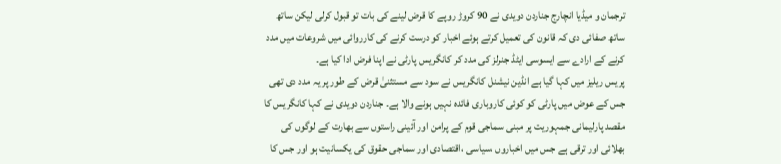ترجمان و میڈیا انچارج جناردن دویدی نے 90 کروڑ روپے کا قرض لینے کی بات تو قبول کرلی لیکن ساتھ ساتھ صفائی دی کہ قانون کی تعمیل کرتے ہوئے اخبار کو درست کرنے کی کارروائی میں شروعات میں مدد کرنے کے ارادے سے ایسوسی ایٹڈ جنرلز کی مدد کر کانگریس پارٹی نے اپنا فرض ادا کیا ہے۔
پریس ریلیز میں کہا گیا ہے انڈین نیشنل کانگریس نے سود سے مستثنیٰ قرض کے طور پر یہ مدد دی تھی جس کے عوض میں پارٹی کو کوئی کاروباری فائدہ نہیں ہونے والا ہے۔ جناردن دویدی نے کہا کانگریس کا مقصد پارلیمانی جمہوریت پر مبنی سماجی قوم کے پرامن اور آئینی راستوں سے بھارت کے لوگوں کی بھلائی اور ترقی ہے جس میں اخباروں ،سیاسی ،اقتصادی اور سماجی حقوق کی یکسانیت ہو اور جس کا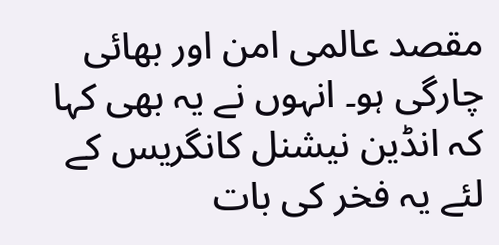مقصد عالمی امن اور بھائی چارگی ہو۔ انہوں نے یہ بھی کہا کہ انڈین نیشنل کانگریس کے لئے یہ فخر کی بات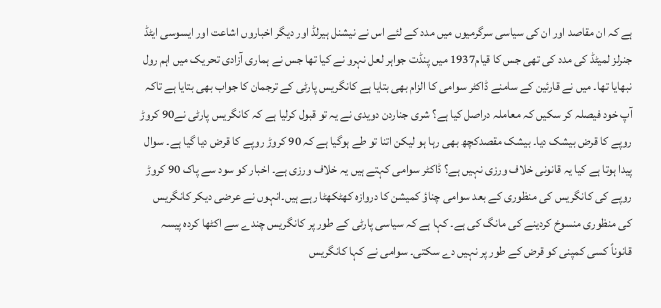ہے کہ ان مقاصد اور ان کی سیاسی سرگرمیوں میں مدد کے لئے اس نے نیشنل ہیرلڈ اور دیگر اخباروں اشاعت اور ایسوسی ایٹڈ جنرلز لمیٹڈ کی مدد کی تھی جس کا قیام1937 میں پنڈت جواہر لعل نہرو نے کیا تھا جس نے ہماری آزادی تحریک میں اہم رول نبھایا تھا۔ میں نے قارئین کے سامنے ڈاکٹر سوامی کا الزام بھی بتایا ہے کانگریس پارٹی کے ترجمان کا جواب بھی بتایا ہے تاکہ آپ خود فیصلہ کر سکیں کہ معاملہ دراصل کیا ہے؟ شری جناردن دویدی نے یہ تو قبول کرلیا ہے کہ کانگریس پارٹی نے90 کروڑ روپے کا قرض بیشک دیا۔ بیشک مقصدکچھ بھی رہا ہو لیکن اتنا تو طے ہوگیا ہے کہ 90 کروڑ روپے کا قرض دیا گیا ہے۔ سوال پیدا ہوتا ہے کیا یہ قانونی خلاف ورزی نہیں ہے؟ ڈاکٹر سوامی کہتے ہیں یہ خلاف ورزی ہے۔ اخبار کو سود سے پاک 90 کروڑ روپے کی کانگریس کی منظوری کے بعد سوامی چناؤ کمیشن کا دروازہ کھٹکھٹا رہے ہیں۔انہوں نے عرضی دیکر کانگریس کی منظوری منسوخ کردینے کی مانگ کی ہے۔ کہا ہے کہ سیاسی پارٹی کے طور پر کانگریس چندے سے اکٹھا کردہ پیسہ قانوناً کسی کمپنی کو قرض کے طور پر نہیں دے سکتی۔ سوامی نے کہا کانگریس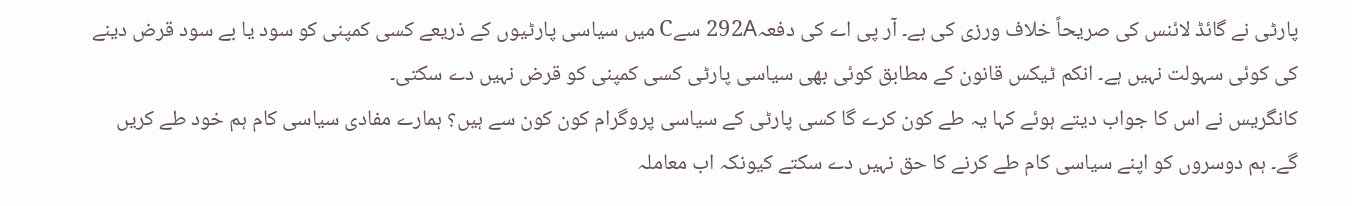پارٹی نے گائڈ لائنس کی صریحاً خلاف ورزی کی ہے۔ آر پی اے کی دفعہ292A سےC میں سیاسی پارٹیوں کے ذریعے کسی کمپنی کو سود یا بے سود قرض دینے کی کوئی سہولت نہیں ہے۔ انکم ٹیکس قانون کے مطابق کوئی بھی سیاسی پارٹی کسی کمپنی کو قرض نہیں دے سکتی۔
کانگریس نے اس کا جواب دیتے ہوئے کہا یہ طے کون کرے گا کسی پارٹی کے سیاسی پروگرام کون کون سے ہیں؟ ہمارے مفادی سیاسی کام ہم خود طے کریں گے۔ ہم دوسروں کو اپنے سیاسی کام طے کرنے کا حق نہیں دے سکتے کیونکہ اب معاملہ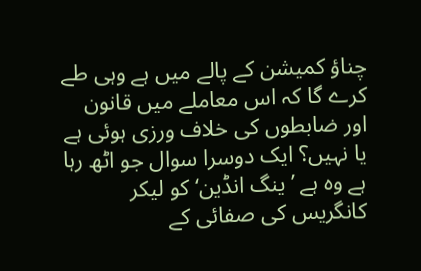چناؤ کمیشن کے پالے میں ہے وہی طے کرے گا کہ اس معاملے میں قانون اور ضابطوں کی خلاف ورزی ہوئی ہے یا نہیں؟ ایک دوسرا سوال جو اٹھ رہا ہے وہ ہے ’ینگ انڈین‘ کو لیکر کانگریس کی صفائی کے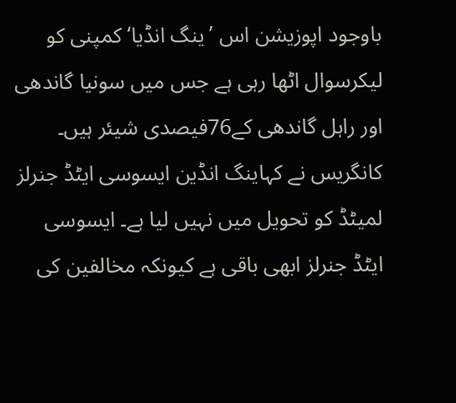باوجود اپوزیشن اس ’ینگ انڈیا‘ کمپنی کو لیکرسوال اٹھا رہی ہے جس میں سونیا گاندھی اور راہل گاندھی کے76فیصدی شیئر ہیں۔
کانگریس نے کہاینگ انڈین ایسوسی ایٹڈ جنرلز لمیٹڈ کو تحویل میں نہیں لیا ہے۔ ایسوسی ایٹڈ جنرلز ابھی باقی ہے کیونکہ مخالفین کی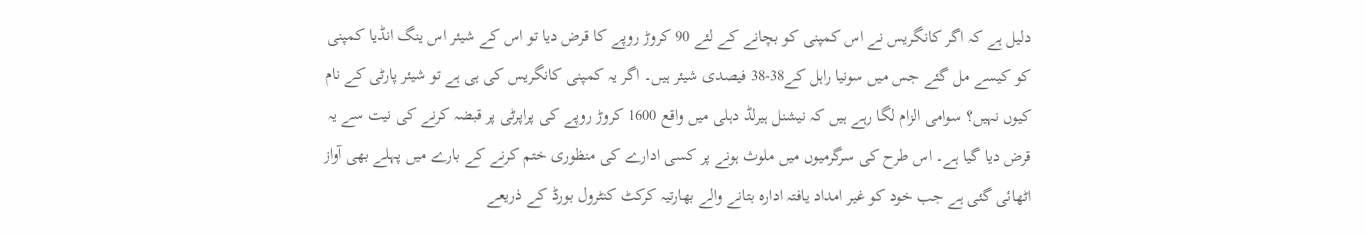دلیل ہے کہ اگر کانگریس نے اس کمپنی کو بچانے کے لئے 90 کروڑ روپے کا قرض دیا تو اس کے شیئر اس ینگ انڈیا کمپنی کو کیسے مل گئے جس میں سونیا راہل کے38-38 فیصدی شیئر ہیں۔ اگر یہ کمپنی کانگریس کی ہی ہے تو شیئر پارٹی کے نام کیوں نہیں؟ سوامی الزام لگا رہے ہیں کہ نیشنل ہیرلڈ دہلی میں واقع 1600 کروڑ روپے کی پراپرٹی پر قبضہ کرنے کی نیت سے یہ قرض دیا گیا ہے۔ اس طرح کی سرگرمیوں میں ملوث ہونے پر کسی ادارے کی منظوری ختم کرنے کے بارے میں پہلے بھی آواز اٹھائی گئی ہے جب خود کو غیر امداد یافتہ ادارہ بتانے والے بھارتیہ کرکٹ کنٹرول بورڈ کے ذریعے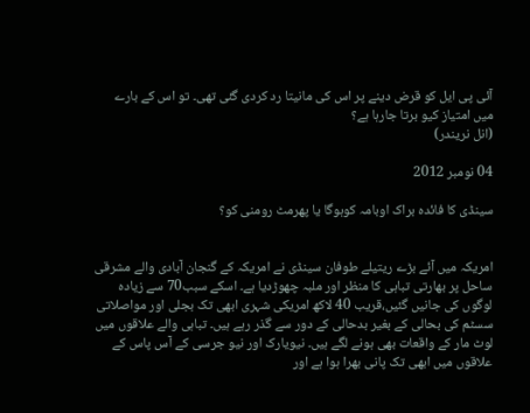آئی پی ایل کو قرض دینے پر اس کی مانیتا رد کردی گئی تھی۔ تو اس کے بارے میں امتیاز کیو برتا جارہا ہے؟
(انل نریندر)

04 نومبر 2012

سینڈی کا فائدہ براک اوبامہ کوہوگا یا پھرمٹ رومنی کو؟


امریکہ میں آئے بڑے ریتیلے طوفان سینڈی نے امریکہ کے گنجان آبادی والے مشرقی ساحل پر بھارتی تباہی کا منظر اور ملبہ چھوڑدیا ہے۔ اسکے سبب70 سے زیادہ لوگوں کی جانیں گئیں،قریب 40 لاکھ امریکی شہری ابھی تک بجلی اور مواصلاتی سسٹم کی بحالی کے بغیر بدحالی کے دور سے گذر رہے ہیں۔ تباہی والے علاقوں میں لوٹ مار کے واقعات بھی ہونے لگے ہیں۔ نیویارک اور نیو جرسی کے آس پاس کے علاقوں میں ابھی تک پانی بھرا ہوا ہے اور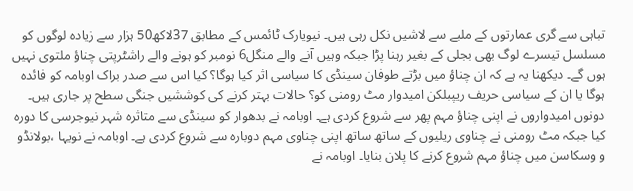تباہی سے گری عمارتوں کے ملبے سے لاشیں نکل رہی ہیں۔ نیویارک ٹائمس کے مطابق 37لاکھ50 ہزار سے زیادہ لوگوں کو مسلسل تیسرے لوگ بھی بجلی کے بغیر رہنا پڑا جبکہ وہیں آنے والے منگل6 نومبر کو ہونے والے راشٹرپتی چناؤ ملتوی نہیں ہوں گے۔ دیکھنا یہ ہے کہ ان چناؤ میں بڑتے طوفان سینڈی کا سیاسی اثر کیا ہوگا؟ کیا اس سے صدر براک اوبامہ کو فائدہ ہوگا یا ان کے سیاسی حریف ریپبلکن امیدوار مٹ رومنی کو؟ حالات بہتر کرنے کی کوششیں جنگی سطح پر جاری ہیں۔ دونوں امیدواروں نے اپنی چناؤ مہم پھر سے شروع کردی ہے۔ اوبامہ نے بدھوار کو سینڈی سے متاثرہ شہر نیوجرسی کا دورہ کیا جبکہ مٹ رومنی نے چناوی ریلیوں کے ساتھ ساتھ اپنی چناوی مہم دوبارہ سے شروع کردی ہے۔ اوبامہ نے نویہا ،بولانڈو و وسکاسن میں چناؤ مہم شروع کرنے کا پلان بنایا۔ اوبامہ نے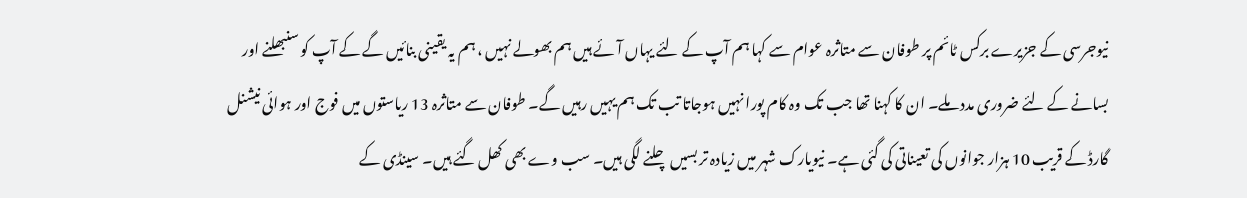نیوجرسی کے جزیرے برکس ٹائم پر طوفان سے متاثرہ عوام سے کہا ہم آپ کے لئے یہاں آئے ہیں ہم بھولے نہیں ، ہم یہ یقینی بنائیں گے کے آپ کو سنبھلنے اور بسانے کے لئے ضروری مدد ملے۔ ان کا کہنا تھا جب تک وہ کام پورا نہیں ہوجاتا تب تک ہم یہیں رہیں گے۔ طوفان سے متاثرہ 13 ریاستوں میں فوج اور ہوائی نیشنل گارڈ کے قریب 10 ہزار جوانوں کی تعیناتی کی گئی ہے۔ نیویارک شہر میں زیادہ تر بسیں چلنے لگی ہیں۔ سب وے بھی کھل گئے ہیں۔ سینڈی کے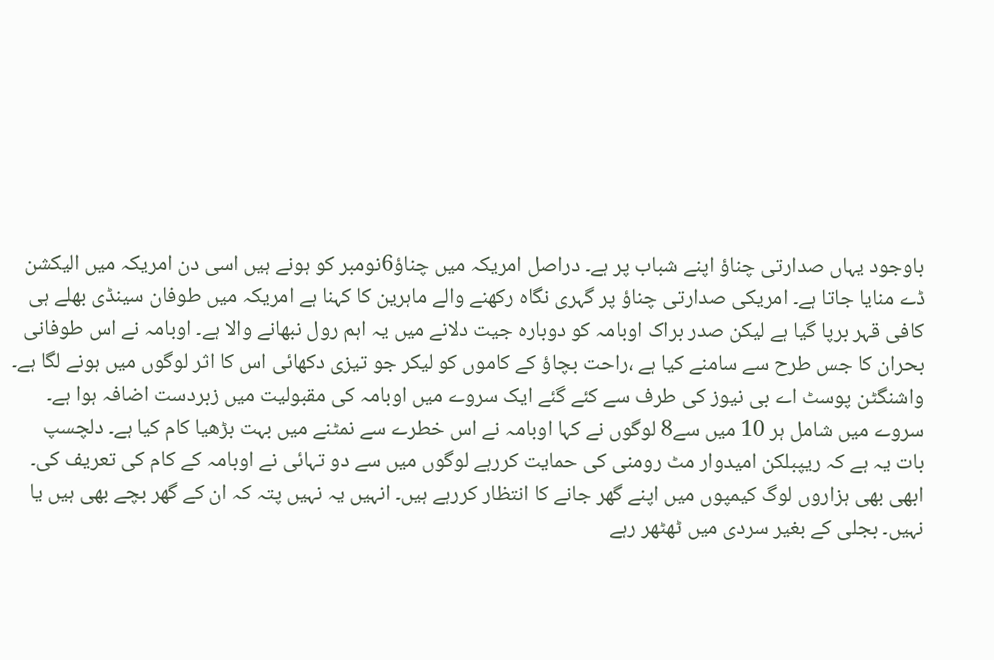باوجود یہاں صدارتی چناؤ اپنے شباب پر ہے۔ دراصل امریکہ میں چناؤ6نومبر کو ہونے ہیں اسی دن امریکہ میں الیکشن ڈے منایا جاتا ہے۔ امریکی صدارتی چناؤ پر گہری نگاہ رکھنے والے ماہرین کا کہنا ہے امریکہ میں طوفان سینڈی بھلے ہی کافی قہر برپا گیا ہے لیکن صدر براک اوبامہ کو دوبارہ جیت دلانے میں یہ اہم رول نبھانے والا ہے۔ اوبامہ نے اس طوفانی بحران کا جس طرح سے سامنے کیا ہے ،راحت بچاؤ کے کاموں کو لیکر جو تیزی دکھائی اس کا اثر لوگوں میں ہونے لگا ہے۔ واشنگٹن پوسٹ اے بی نیوز کی طرف سے کئے گئے ایک سروے میں اوبامہ کی مقبولیت میں زبردست اضافہ ہوا ہے۔ سروے میں شامل ہر 10 میں سے8 لوگوں نے کہا اوبامہ نے اس خطرے سے نمٹنے میں بہت بڑھیا کام کیا ہے۔ دلچسپ بات یہ ہے کہ ریپبلکن امیدوار مٹ رومنی کی حمایت کررہے لوگوں میں سے دو تہائی نے اوبامہ کے کام کی تعریف کی۔ ابھی بھی ہزاروں لوگ کیمپوں میں اپنے گھر جانے کا انتظار کررہے ہیں۔ انہیں یہ نہیں پتہ کہ ان کے گھر بچے بھی ہیں یا نہیں۔ بجلی کے بغیر سردی میں ٹھٹھر رہے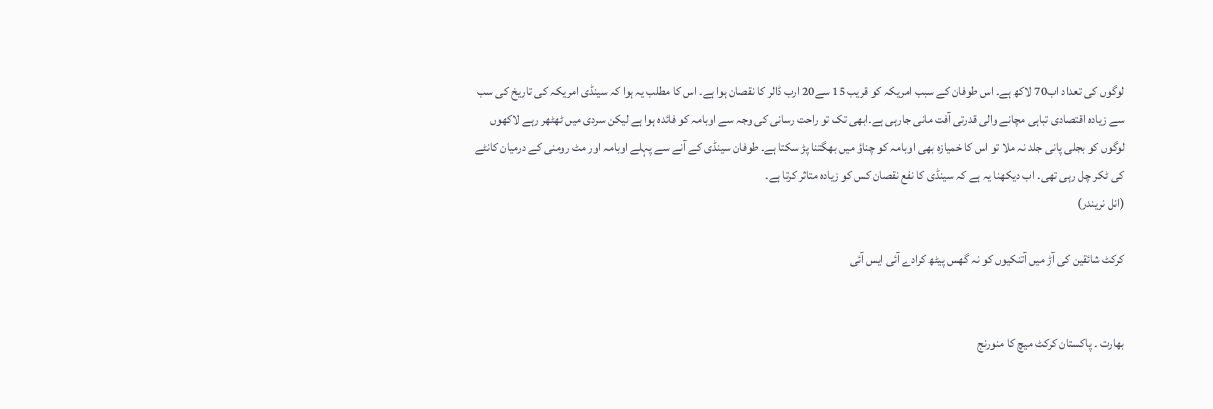لوگوں کی تعداد اب70 لاکھ ہے۔ اس طوفان کے سبب امریکہ کو قریب 15 سے20 ارب ڈالر کا نقصان ہوا ہے۔ اس کا مطلب یہ ہوا کہ سینڈی امریکہ کی تاریخ کی سب سے زیادہ اقتصادی تباہی مچانے والی قدرتی آفت مانی جارہی ہے۔ابھی تک تو راحت رسانی کی وجہ سے اوبامہ کو فائدہ ہوا ہے لیکن سردی میں ٹھٹھر رہے لاکھوں لوگوں کو بجلی پانی جلد نہ ملا تو اس کا خمیازہ بھی اوبامہ کو چناؤ میں بھگتنا پڑ سکتا ہے۔ طوفان سینڈی کے آنے سے پہلے اوبامہ اور مٹ رومنی کے درمیان کانٹے کی ٹکر چل رہی تھی۔ اب دیکھنا یہ ہے کہ سینڈی کا نفع نقصان کس کو زیادہ متاثر کرتا ہے۔
(انل نریندر)

کرکٹ شائقین کی آڑ میں آتنکیوں کو نہ گھس پیٹھ کرادے آئی ایس آئی


بھارت ۔ پاکستان کرکٹ میچ کا منورنج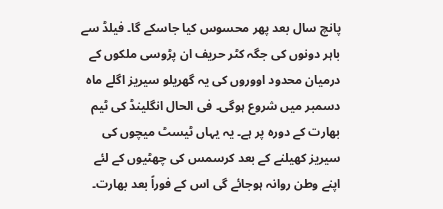پانچ سال بعد پھر محسوس کیا جاسکے گا۔ فیلڈ سے باہر دونوں کی جگہ کٹر حریف ان پڑوسی ملکوں کے درمیان محدود اووروں کی یہ گھریلو سیریز اگلے ماہ دسمبر میں شروع ہوگی۔ فی الحال انگلینڈ کی ٹیم بھارت کے دورہ پر ہے۔ یہ یہاں ٹیسٹ میچوں کی سیریز کھیلنے کے بعد کرسمس کی چھٹیوں کے لئے اپنے وطن روانہ ہوجائے گی اس کے فوراً بعد بھارت۔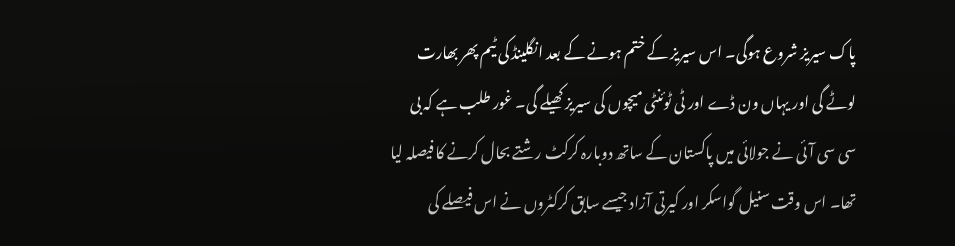پاک سیریز شروع ہوگی۔ اس سیریز کے ختم ہونے کے بعد انگلینڈ کی ٹیم پھر بھارت لوٹے گی اور یہاں ون ڈے اور ٹی ٹوئنٹی میچوں کی سیریز کھیلے گی۔ غور طلب ہے کہ بی سی سی آئی نے جولائی میں پاکستان کے ساتھ دوبارہ کرکٹ رشتے بحال کرنے کا فیصلہ لیا تھا۔ اس وقت سنیل گواسکر اور کیرتی آزاد جیسے سابق کرکٹروں نے اس فیصلے کی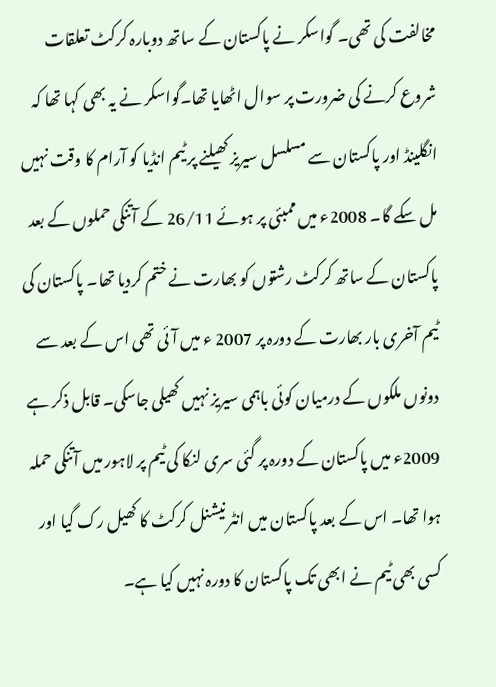مخالفت کی تھی۔ گواسکر نے پاکستان کے ساتھ دوبارہ کرکٹ تعلقات شروع کرنے کی ضرورت پر سوال اٹھایا تھا۔گواسکر نے یہ بھی کہا تھا کہ انگلینڈ اور پاکستان سے مسلسل سیریز کھیلنے پر ٹیم انڈیا کو آرام کا وقت نہیں مل سکے گا۔ 2008ء میں ممبئی پر ہوئے 26/11 کے آتنکی حملوں کے بعد پاکستان کے ساتھ کرکٹ رشتوں کو بھارت نے ختم کردیا تھا۔ پاکستان کی ٹیم آخری بار بھارت کے دورہ پر 2007 ء میں آئی تھی اس کے بعد سے دونوں ملکوں کے درمیان کوئی باہمی سیریز نہیں کھیلی جاسکی۔ قابل ذکر ہے 2009ء میں پاکستان کے دورہ پر گئی سری لنکا کی ٹیم پر لاہور میں آتنکی حملہ ہوا تھا۔ اس کے بعد پاکستان میں انٹر نیشنل کرکٹ کا کھیل رک گیا اور کسی بھی ٹیم نے ابھی تک پاکستان کا دورہ نہیں کیا ہے۔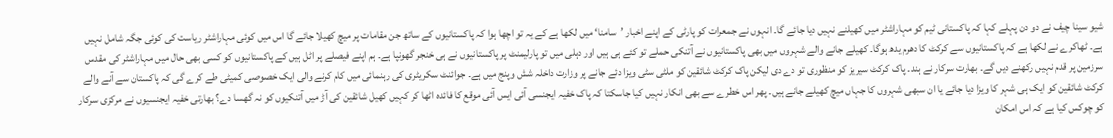شیو سینا چیف نے دو دن پہلے کہا کہ پاکستانی ٹیم کو مہاراشٹر میں کھیلنے نہیں دیا جائے گا۔ انہوں نے جمعرات کو پارٹی کے اپنے اخبار ’سامنا‘ میں لکھا ہے کے یہ تو اچھا ہوا کہ پاکستانیوں کے ساتھ جن مقامات پر میچ کھیلا جائے گا اس میں کوئی مہاراشٹر ریاست کی کوئی جگہ شامل نہیں ہے۔ ٹھاکرے نے لکھا ہے کہ پاکستانیوں سے کرکٹ کا دھرم یدھ ہوگا۔ کھیلے جانے والے شہروں میں بھی پاکستانیوں نے آتنکی حملے تو کئے ہی ہیں اور دہلی میں تو پارلیمنٹ پر پاکستانیوں نے ہی خنجر گھونپا ہے۔ ہم اپنے فیصلے پر اٹل ہیں کے پاکستانیوں کو کسی بھی حال میں مہاراشٹر کی مقدس سرزمین پر قدم نہیں رکھنے دیں گے۔ بھارت سرکار نے ہند۔ پاک کرکٹ سیریز کو منظوری تو دے دی لیکن پاک کرکٹ شائقین کو ملٹی سٹی ویزا دئے جانے پر وزارت داخلہ شش وپنج میں ہے۔ جوائنٹ سکریٹری کی رہنمائی میں کام کرنے والی ایک خصوصی کمیٹی طے کرے گی کہ پاکستان سے آنے والے کرکٹ شائقین کو ایک ہی شہر کا ویزا دیا جائے یا ان سبھی شہروں کا جہاں میچ کھیلے جانے ہیں۔ پھر اس خطرے سے بھی انکار نہیں کیا جاسکتا کہ پاک خفیہ ایجنسی آئی ایس آئی موقع کا فائدہ اٹھا کر کہیں کھیل شائقین کی آڑ میں آتنکیوں کو نہ گھسا دے؟ بھارتی خفیہ ایجنسیوں نے مرکزی سرکار کو چوکس کیا ہے کہ اس امکان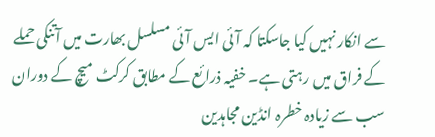سے انکار نہیں کیا جاسکتا کہ آئی ایس آئی مسلسل بھارت میں آتنکی حملے کے فراق میں رہتی ہے۔ خفیہ ذرائع کے مطابق کرکٹ میچ کے دوران سب سے زیادہ خطرہ انڈین مجاہدین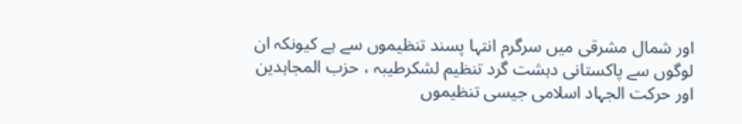اور شمال مشرقی میں سرگرم انتہا پسند تنظیموں سے ہے کیونکہ ان لوگوں سے پاکستانی دہشت گرد تنظیم لشکرطیبہ ، حزب المجاہدین اور حرکت الجہاد اسلامی جیسی تنظیموں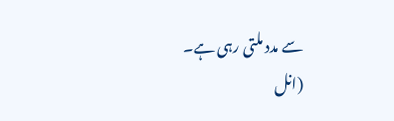سے مدد ملتی رہی ہے۔
(انل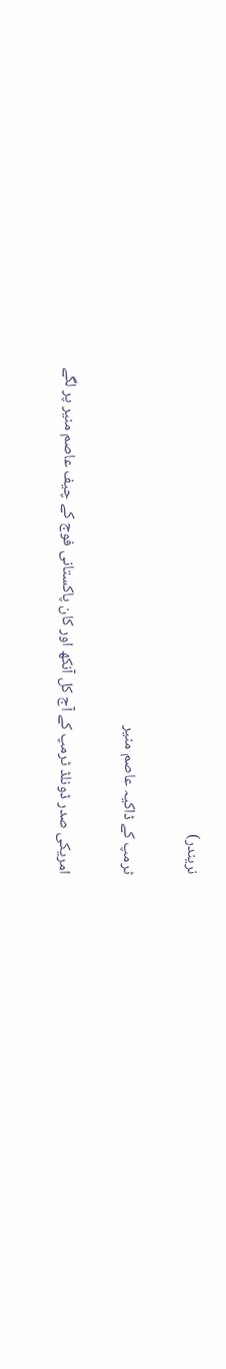نریندر)

ٹرمپ کے ڈاکیہ عاصم منیر

امریکی صدر ڈونلڈ ٹرمپ کے آج کل آنکھ اور کان پاکستانی فوج کے چیف عاصم منیر پر لگے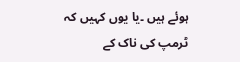ہوئے ہیں ۔یا یوں کہیں کہ ٹرمپ کی ناک کے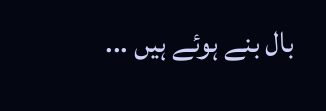بال بنے ہوئے ہیں ...